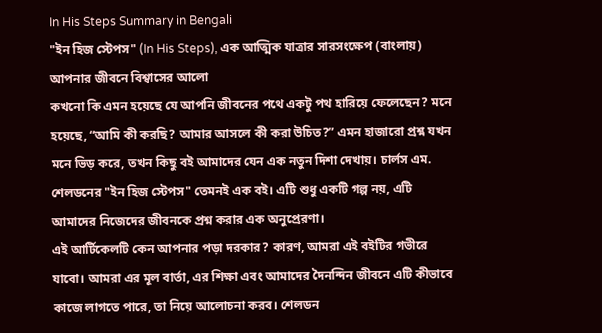In His Steps Summary in Bengali
"ইন হিজ স্টেপস" (In His Steps), এক আত্মিক যাত্রার সারসংক্ষেপ (বাংলায়)
আপনার জীবনে বিশ্বাসের আলো
কখনো কি এমন হয়েছে যে আপনি জীবনের পথে একটু পথ হারিয়ে ফেলেছেন? মনে হয়েছে, “আমি কী করছি? আমার আসলে কী করা উচিত?” এমন হাজারো প্রশ্ন যখন মনে ভিড় করে, তখন কিছু বই আমাদের যেন এক নতুন দিশা দেখায়। চার্লস এম. শেলডনের "ইন হিজ স্টেপস" তেমনই এক বই। এটি শুধু একটি গল্প নয়, এটি আমাদের নিজেদের জীবনকে প্রশ্ন করার এক অনুপ্রেরণা।
এই আর্টিকেলটি কেন আপনার পড়া দরকার? কারণ, আমরা এই বইটির গভীরে যাবো। আমরা এর মূল বার্তা, এর শিক্ষা এবং আমাদের দৈনন্দিন জীবনে এটি কীভাবে কাজে লাগতে পারে, তা নিয়ে আলোচনা করব। শেলডন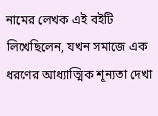নামের লেখক এই বইটি লিখেছিলেন, যখন সমাজে এক ধরণের আধ্যাত্মিক শূন্যতা দেখা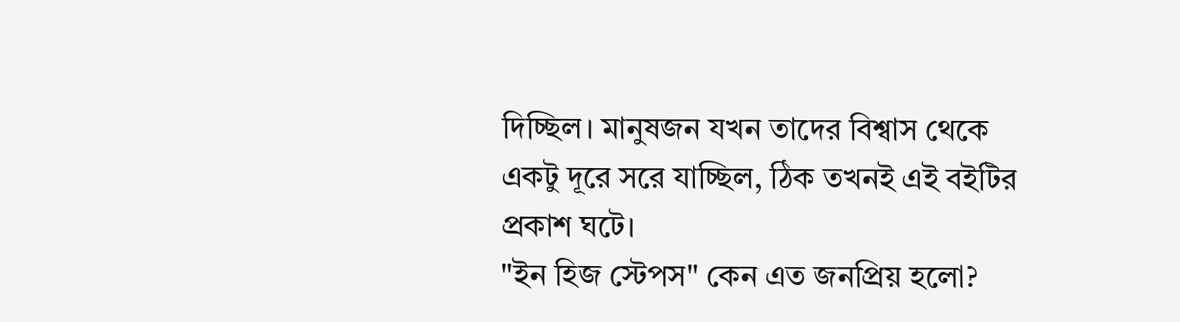দিচ্ছিল। মানুষজন যখন তাদের বিশ্বাস থেকে একটু দূরে সরে যাচ্ছিল, ঠিক তখনই এই বইটির প্রকাশ ঘটে।
"ইন হিজ স্টেপস" কেন এত জনপ্রিয় হলো?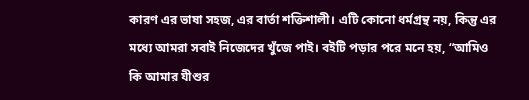কারণ এর ভাষা সহজ, এর বার্তা শক্তিশালী। এটি কোনো ধর্মগ্রন্থ নয়, কিন্তু এর মধ্যে আমরা সবাই নিজেদের খুঁজে পাই। বইটি পড়ার পরে মনে হয়, “আমিও কি আমার যীশুর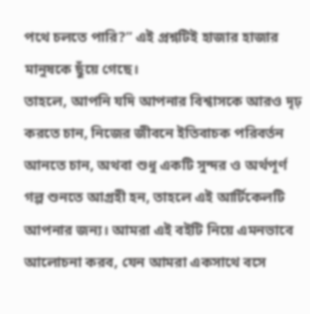পথে চলতে পারি?” এই প্রশ্নটিই হাজার হাজার মানুষকে ছুঁয়ে গেছে।
তাহলে, আপনি যদি আপনার বিশ্বাসকে আরও দৃঢ় করতে চান, নিজের জীবনে ইতিবাচক পরিবর্তন আনতে চান, অথবা শুধু একটি সুন্দর ও অর্থপূর্ণ গল্প শুনতে আগ্রহী হন, তাহলে এই আর্টিকেলটি আপনার জন্য। আমরা এই বইটি নিয়ে এমনভাবে আলোচনা করব, যেন আমরা একসাথে বসে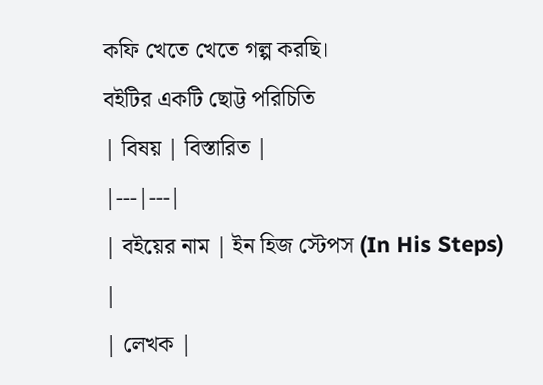কফি খেতে খেতে গল্প করছি।
বইটির একটি ছোট্ট পরিচিতি
| বিষয় | বিস্তারিত |
|---|---|
| বইয়ের নাম | ইন হিজ স্টেপস (In His Steps) |
| লেখক |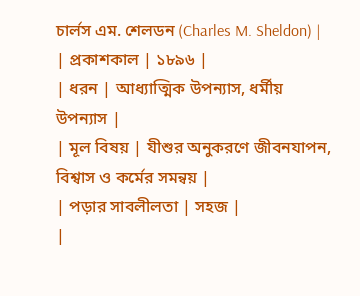চার্লস এম. শেলডন (Charles M. Sheldon) |
| প্রকাশকাল | ১৮৯৬ |
| ধরন | আধ্যাত্মিক উপন্যাস, ধর্মীয় উপন্যাস |
| মূল বিষয় | যীশুর অনুকরণে জীবনযাপন, বিশ্বাস ও কর্মের সমন্বয় |
| পড়ার সাবলীলতা | সহজ |
|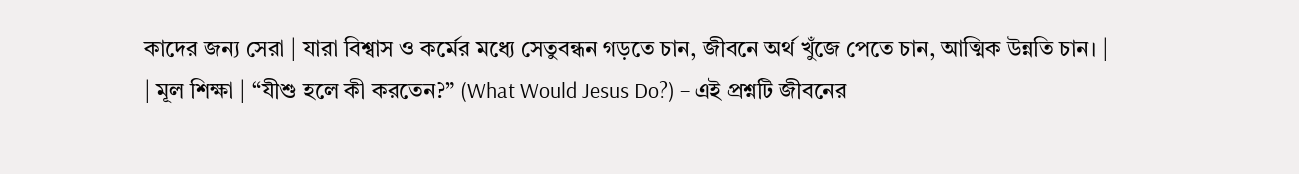কাদের জন্য সেরা | যারা বিশ্বাস ও কর্মের মধ্যে সেতুবন্ধন গড়তে চান, জীবনে অর্থ খুঁজে পেতে চান, আত্মিক উন্নতি চান। |
| মূল শিক্ষা | “যীশু হলে কী করতেন?” (What Would Jesus Do?) – এই প্রশ্নটি জীবনের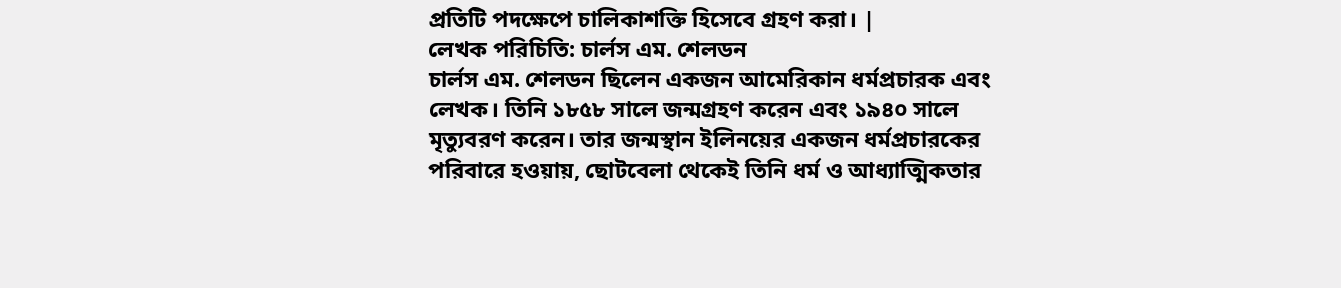প্রতিটি পদক্ষেপে চালিকাশক্তি হিসেবে গ্রহণ করা। |
লেখক পরিচিতি: চার্লস এম. শেলডন
চার্লস এম. শেলডন ছিলেন একজন আমেরিকান ধর্মপ্রচারক এবং লেখক। তিনি ১৮৫৮ সালে জন্মগ্রহণ করেন এবং ১৯৪০ সালে মৃত্যুবরণ করেন। তার জন্মস্থান ইলিনয়ের একজন ধর্মপ্রচারকের পরিবারে হওয়ায়, ছোটবেলা থেকেই তিনি ধর্ম ও আধ্যাত্মিকতার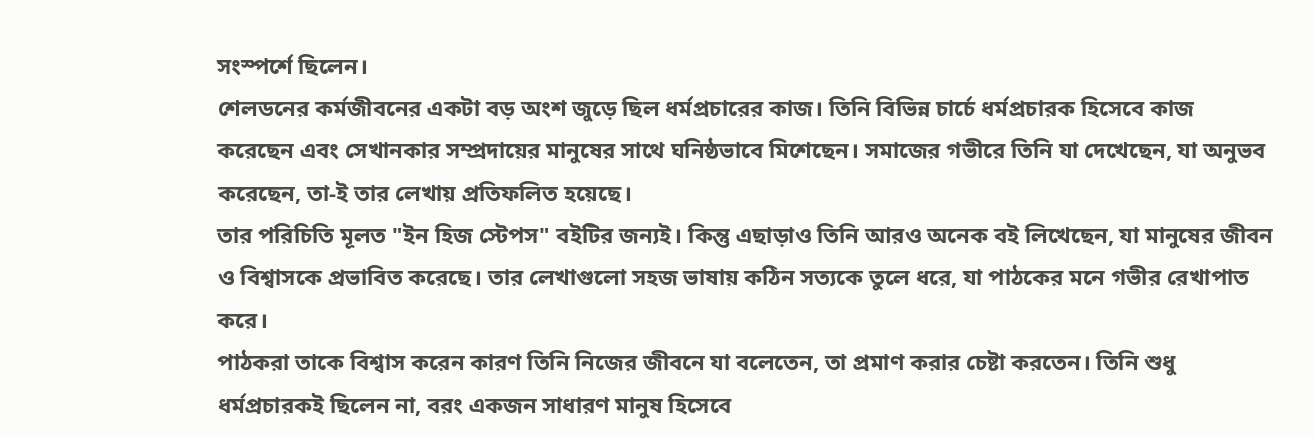সংস্পর্শে ছিলেন।
শেলডনের কর্মজীবনের একটা বড় অংশ জুড়ে ছিল ধর্মপ্রচারের কাজ। তিনি বিভিন্ন চার্চে ধর্মপ্রচারক হিসেবে কাজ করেছেন এবং সেখানকার সম্প্রদায়ের মানুষের সাথে ঘনিষ্ঠভাবে মিশেছেন। সমাজের গভীরে তিনি যা দেখেছেন, যা অনুভব করেছেন, তা-ই তার লেখায় প্রতিফলিত হয়েছে।
তার পরিচিতি মূলত "ইন হিজ স্টেপস" বইটির জন্যই। কিন্তু এছাড়াও তিনি আরও অনেক বই লিখেছেন, যা মানুষের জীবন ও বিশ্বাসকে প্রভাবিত করেছে। তার লেখাগুলো সহজ ভাষায় কঠিন সত্যকে তুলে ধরে, যা পাঠকের মনে গভীর রেখাপাত করে।
পাঠকরা তাকে বিশ্বাস করেন কারণ তিনি নিজের জীবনে যা বলেতেন, তা প্রমাণ করার চেষ্টা করতেন। তিনি শুধু ধর্মপ্রচারকই ছিলেন না, বরং একজন সাধারণ মানুষ হিসেবে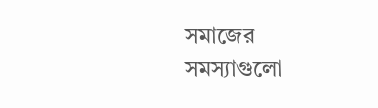সমাজের সমস্যাগুলো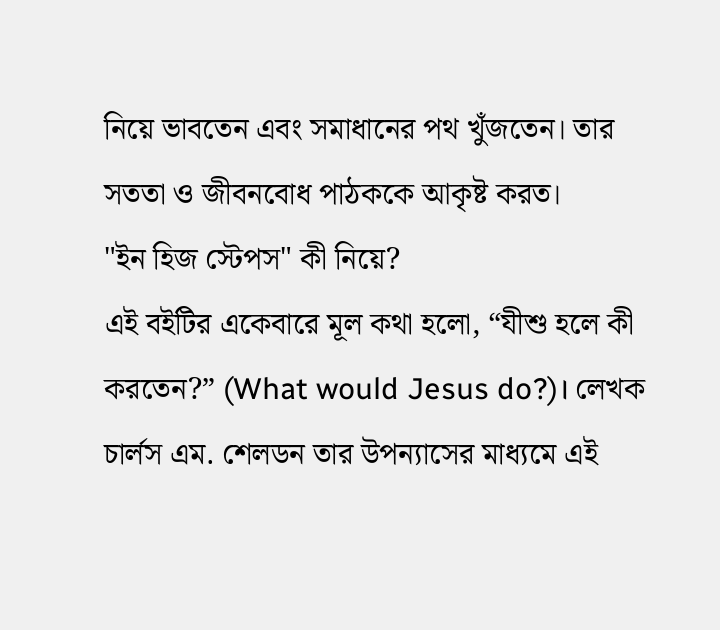নিয়ে ভাবতেন এবং সমাধানের পথ খুঁজতেন। তার সততা ও জীবনবোধ পাঠককে আকৃষ্ট করত।
"ইন হিজ স্টেপস" কী নিয়ে?
এই বইটির একেবারে মূল কথা হলো, “যীশু হলে কী করতেন?” (What would Jesus do?)। লেখক চার্লস এম. শেলডন তার উপন্যাসের মাধ্যমে এই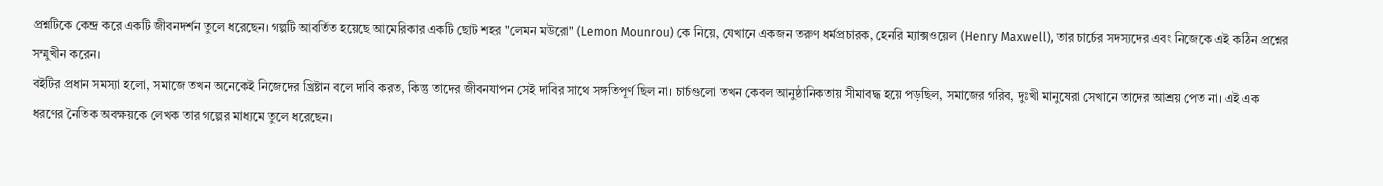প্রশ্নটিকে কেন্দ্র করে একটি জীবনদর্শন তুলে ধরেছেন। গল্পটি আবর্তিত হয়েছে আমেরিকার একটি ছোট শহর "লেমন মউরো" (Lemon Mounrou) কে নিয়ে, যেখানে একজন তরুণ ধর্মপ্রচারক, হেনরি ম্যাক্সওয়েল (Henry Maxwell), তার চার্চের সদস্যদের এবং নিজেকে এই কঠিন প্রশ্নের সম্মুখীন করেন।
বইটির প্রধান সমস্যা হলো, সমাজে তখন অনেকেই নিজেদের খ্রিষ্টান বলে দাবি করত, কিন্তু তাদের জীবনযাপন সেই দাবির সাথে সঙ্গতিপূর্ণ ছিল না। চার্চগুলো তখন কেবল আনুষ্ঠানিকতায় সীমাবদ্ধ হয়ে পড়ছিল, সমাজের গরিব, দুঃখী মানুষেরা সেখানে তাদের আশ্রয় পেত না। এই এক ধরণের নৈতিক অবক্ষয়কে লেখক তার গল্পের মাধ্যমে তুলে ধরেছেন।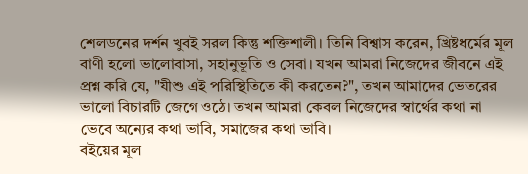শেলডনের দর্শন খুবই সরল কিন্তু শক্তিশালী। তিনি বিশ্বাস করেন, খ্রিষ্টধর্মের মূল বাণী হলো ভালোবাসা, সহানুভূতি ও সেবা। যখন আমরা নিজেদের জীবনে এই প্রশ্ন করি যে, "যীশু এই পরিস্থিতিতে কী করতেন?", তখন আমাদের ভেতরের ভালো বিচারটি জেগে ওঠে। তখন আমরা কেবল নিজেদের স্বার্থের কথা না ভেবে অন্যের কথা ভাবি, সমাজের কথা ভাবি।
বইয়ের মূল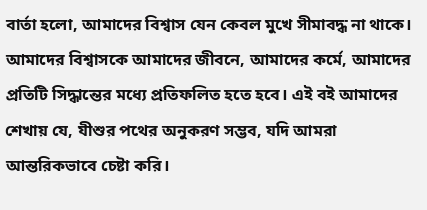বার্তা হলো, আমাদের বিশ্বাস যেন কেবল মুখে সীমাবদ্ধ না থাকে। আমাদের বিশ্বাসকে আমাদের জীবনে, আমাদের কর্মে, আমাদের প্রতিটি সিদ্ধান্তের মধ্যে প্রতিফলিত হতে হবে। এই বই আমাদের শেখায় যে, যীশুর পথের অনুকরণ সম্ভব, যদি আমরা আন্তরিকভাবে চেষ্টা করি।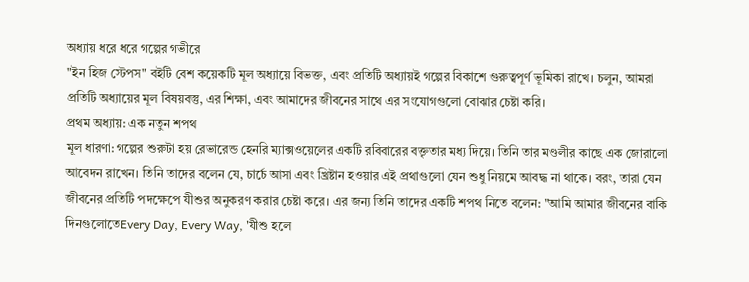অধ্যায় ধরে ধরে গল্পের গভীরে
"ইন হিজ স্টেপস" বইটি বেশ কয়েকটি মূল অধ্যায়ে বিভক্ত, এবং প্রতিটি অধ্যায়ই গল্পের বিকাশে গুরুত্বপূর্ণ ভূমিকা রাখে। চলুন, আমরা প্রতিটি অধ্যায়ের মূল বিষয়বস্তু, এর শিক্ষা, এবং আমাদের জীবনের সাথে এর সংযোগগুলো বোঝার চেষ্টা করি।
প্রথম অধ্যায়: এক নতুন শপথ
মূল ধারণা: গল্পের শুরুটা হয় রেভারেন্ড হেনরি ম্যাক্সওয়েলের একটি রবিবারের বক্তৃতার মধ্য দিয়ে। তিনি তার মণ্ডলীর কাছে এক জোরালো আবেদন রাখেন। তিনি তাদের বলেন যে, চার্চে আসা এবং খ্রিষ্টান হওয়ার এই প্রথাগুলো যেন শুধু নিয়মে আবদ্ধ না থাকে। বরং, তারা যেন জীবনের প্রতিটি পদক্ষেপে যীশুর অনুকরণ করার চেষ্টা করে। এর জন্য তিনি তাদের একটি শপথ নিতে বলেন: "আমি আমার জীবনের বাকি দিনগুলোতেEvery Day, Every Way, 'যীশু হলে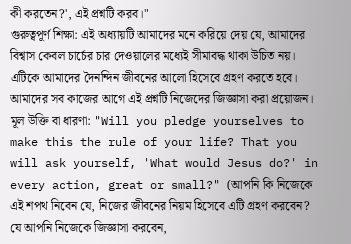কী করতেন?', এই প্রশ্নটি করব।"
গুরুত্বপূর্ণ শিক্ষা: এই অধ্যায়টি আমাদের মনে করিয়ে দেয় যে, আমাদের বিশ্বাস কেবল চার্চের চার দেওয়ালের মধ্যেই সীমাবদ্ধ থাকা উচিত নয়। এটিকে আমাদের দৈনন্দিন জীবনের আলো হিসেবে গ্রহণ করতে হবে। আমাদের সব কাজের আগে এই প্রশ্নটি নিজেদের জিজ্ঞাসা করা প্রয়োজন।
মূল উক্তি বা ধারণা: "Will you pledge yourselves to make this the rule of your life? That you will ask yourself, 'What would Jesus do?' in every action, great or small?" (আপনি কি নিজেকে এই শপথ নিবেন যে, নিজের জীবনের নিয়ম হিসেবে এটি গ্রহণ করবেন? যে আপনি নিজেকে জিজ্ঞাসা করবেন,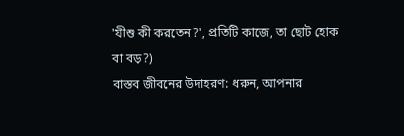'যীশু কী করতেন?', প্রতিটি কাজে, তা ছোট হোক বা বড়?)
বাস্তব জীবনের উদাহরণ: ধরুন, আপনার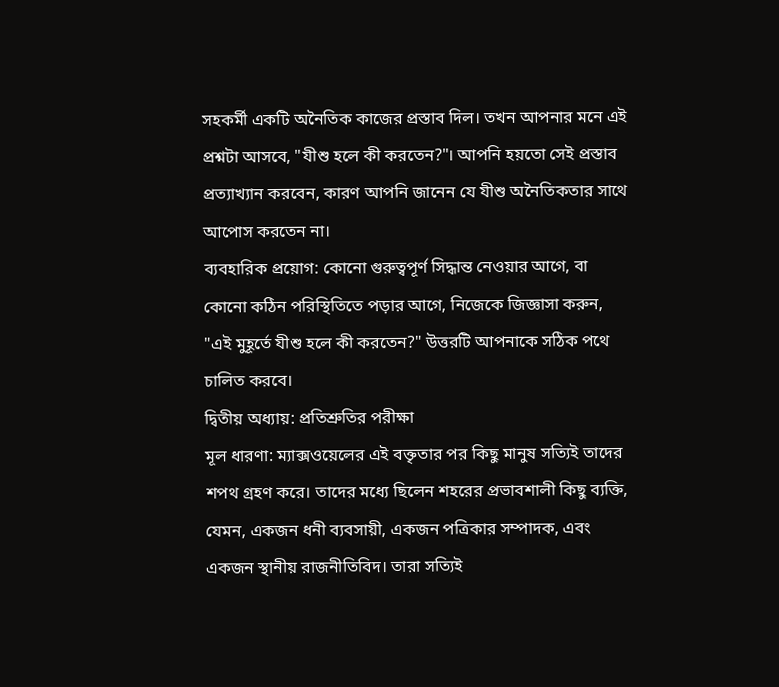সহকর্মী একটি অনৈতিক কাজের প্রস্তাব দিল। তখন আপনার মনে এই প্রশ্নটা আসবে, "যীশু হলে কী করতেন?"। আপনি হয়তো সেই প্রস্তাব প্রত্যাখ্যান করবেন, কারণ আপনি জানেন যে যীশু অনৈতিকতার সাথে আপোস করতেন না।
ব্যবহারিক প্রয়োগ: কোনো গুরুত্বপূর্ণ সিদ্ধান্ত নেওয়ার আগে, বা কোনো কঠিন পরিস্থিতিতে পড়ার আগে, নিজেকে জিজ্ঞাসা করুন, "এই মুহূর্তে যীশু হলে কী করতেন?" উত্তরটি আপনাকে সঠিক পথে চালিত করবে।
দ্বিতীয় অধ্যায়: প্রতিশ্রুতির পরীক্ষা
মূল ধারণা: ম্যাক্সওয়েলের এই বক্তৃতার পর কিছু মানুষ সত্যিই তাদের শপথ গ্রহণ করে। তাদের মধ্যে ছিলেন শহরের প্রভাবশালী কিছু ব্যক্তি, যেমন, একজন ধনী ব্যবসায়ী, একজন পত্রিকার সম্পাদক, এবং একজন স্থানীয় রাজনীতিবিদ। তারা সত্যিই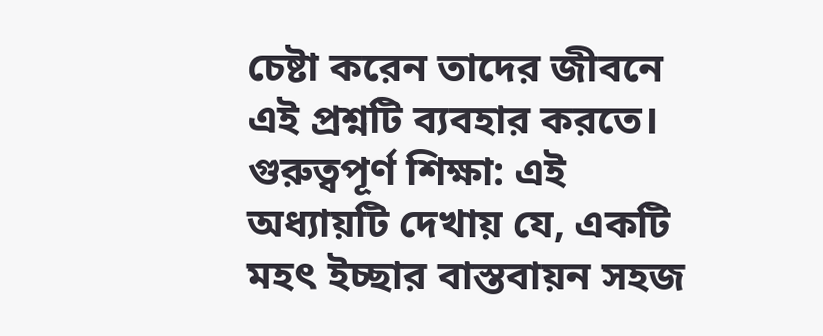চেষ্টা করেন তাদের জীবনে এই প্রশ্নটি ব্যবহার করতে।
গুরুত্বপূর্ণ শিক্ষা: এই অধ্যায়টি দেখায় যে, একটি মহৎ ইচ্ছার বাস্তবায়ন সহজ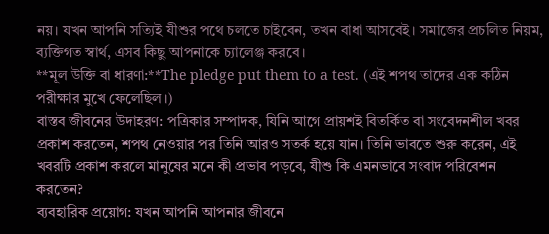নয়। যখন আপনি সত্যিই যীশুর পথে চলতে চাইবেন, তখন বাধা আসবেই। সমাজের প্রচলিত নিয়ম, ব্যক্তিগত স্বার্থ, এসব কিছু আপনাকে চ্যালেঞ্জ করবে।
**মূল উক্তি বা ধারণা:**The pledge put them to a test. (এই শপথ তাদের এক কঠিন পরীক্ষার মুখে ফেলেছিল।)
বাস্তব জীবনের উদাহরণ: পত্রিকার সম্পাদক, যিনি আগে প্রায়শই বিতর্কিত বা সংবেদনশীল খবর প্রকাশ করতেন, শপথ নেওয়ার পর তিনি আরও সতর্ক হয়ে যান। তিনি ভাবতে শুরু করেন, এই খবরটি প্রকাশ করলে মানুষের মনে কী প্রভাব পড়বে, যীশু কি এমনভাবে সংবাদ পরিবেশন করতেন?
ব্যবহারিক প্রয়োগ: যখন আপনি আপনার জীবনে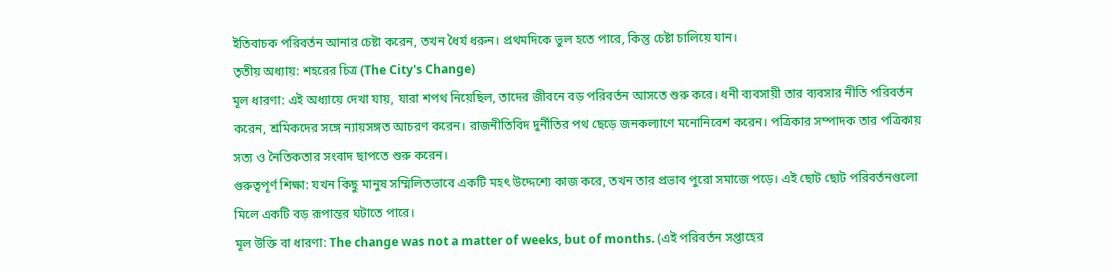ইতিবাচক পরিবর্তন আনার চেষ্টা করেন, তখন ধৈর্য ধরুন। প্রথমদিকে ভুল হতে পারে, কিন্তু চেষ্টা চালিয়ে যান।
তৃতীয় অধ্যায়: শহরের চিত্র (The City's Change)
মূল ধারণা: এই অধ্যায়ে দেখা যায়, যারা শপথ নিয়েছিল, তাদের জীবনে বড় পরিবর্তন আসতে শুরু করে। ধনী ব্যবসায়ী তার ব্যবসার নীতি পরিবর্তন করেন, শ্রমিকদের সঙ্গে ন্যায়সঙ্গত আচরণ করেন। রাজনীতিবিদ দুর্নীতির পথ ছেড়ে জনকল্যাণে মনোনিবেশ করেন। পত্রিকার সম্পাদক তার পত্রিকায় সত্য ও নৈতিকতার সংবাদ ছাপতে শুরু করেন।
গুরুত্বপূর্ণ শিক্ষা: যখন কিছু মানুষ সম্মিলিতভাবে একটি মহৎ উদ্দেশ্যে কাজ করে, তখন তার প্রভাব পুরো সমাজে পড়ে। এই ছোট ছোট পরিবর্তনগুলো মিলে একটি বড় রূপান্তর ঘটাতে পারে।
মূল উক্তি বা ধারণা: The change was not a matter of weeks, but of months. (এই পরিবর্তন সপ্তাহের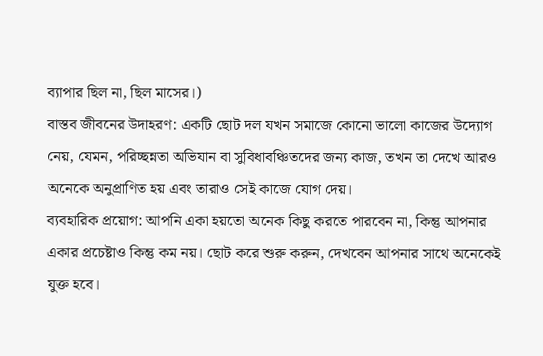ব্যাপার ছিল না, ছিল মাসের।)
বাস্তব জীবনের উদাহরণ: একটি ছোট দল যখন সমাজে কোনো ভালো কাজের উদ্যোগ নেয়, যেমন, পরিচ্ছন্নতা অভিযান বা সুবিধাবঞ্চিতদের জন্য কাজ, তখন তা দেখে আরও অনেকে অনুপ্রাণিত হয় এবং তারাও সেই কাজে যোগ দেয়।
ব্যবহারিক প্রয়োগ: আপনি একা হয়তো অনেক কিছু করতে পারবেন না, কিন্তু আপনার একার প্রচেষ্টাও কিন্তু কম নয়। ছোট করে শুরু করুন, দেখবেন আপনার সাথে অনেকেই যুক্ত হবে।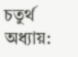চতুর্থ অধ্যায়: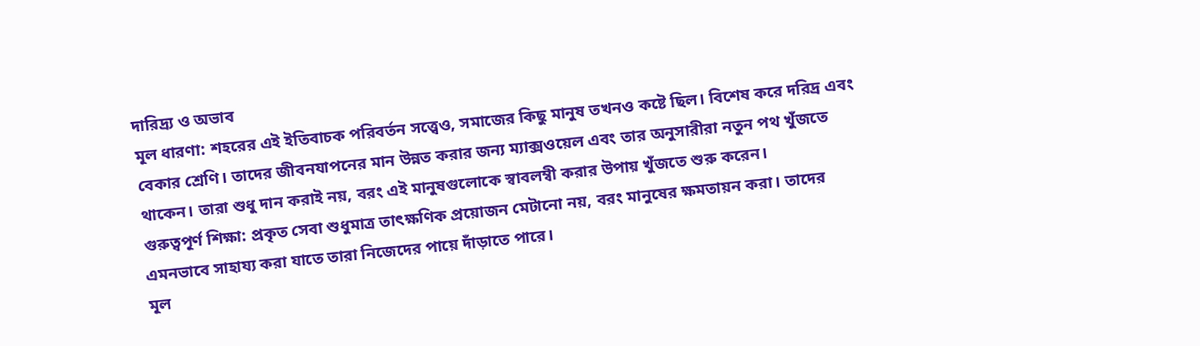দারিদ্র্য ও অভাব
মূল ধারণা: শহরের এই ইতিবাচক পরিবর্তন সত্ত্বেও, সমাজের কিছু মানুষ তখনও কষ্টে ছিল। বিশেষ করে দরিদ্র এবং বেকার শ্রেণি। তাদের জীবনযাপনের মান উন্নত করার জন্য ম্যাক্সওয়েল এবং তার অনুসারীরা নতুন পথ খুঁজতে থাকেন। তারা শুধু দান করাই নয়, বরং এই মানুষগুলোকে স্বাবলম্বী করার উপায় খুঁজতে শুরু করেন।
গুরুত্বপূর্ণ শিক্ষা: প্রকৃত সেবা শুধুমাত্র তাৎক্ষণিক প্রয়োজন মেটানো নয়, বরং মানুষের ক্ষমতায়ন করা। তাদের এমনভাবে সাহায্য করা যাতে তারা নিজেদের পায়ে দাঁড়াতে পারে।
মূল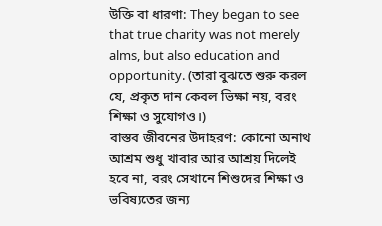উক্তি বা ধারণা: They began to see that true charity was not merely alms, but also education and opportunity. (তারা বুঝতে শুরু করল যে, প্রকৃত দান কেবল ভিক্ষা নয়, বরং শিক্ষা ও সুযোগও।)
বাস্তব জীবনের উদাহরণ: কোনো অনাথ আশ্রম শুধু খাবার আর আশ্রয় দিলেই হবে না, বরং সেখানে শিশুদের শিক্ষা ও ভবিষ্যতের জন্য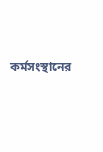কর্মসংস্থানের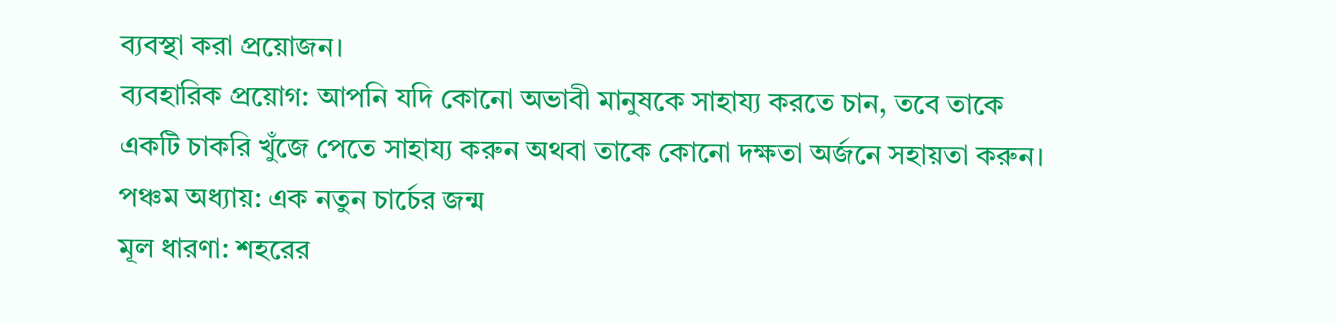ব্যবস্থা করা প্রয়োজন।
ব্যবহারিক প্রয়োগ: আপনি যদি কোনো অভাবী মানুষকে সাহায্য করতে চান, তবে তাকে একটি চাকরি খুঁজে পেতে সাহায্য করুন অথবা তাকে কোনো দক্ষতা অর্জনে সহায়তা করুন।
পঞ্চম অধ্যায়: এক নতুন চার্চের জন্ম
মূল ধারণা: শহরের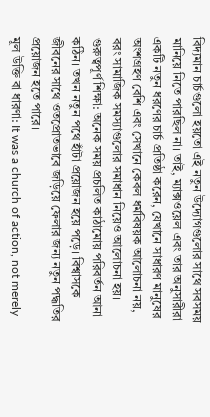বিদ্যমান চার্চগুলো হয়তো এই নতুন উদ্যোগগুলোর সাথে সবসময় মানিয়ে নিতে পারছিল না। তাই, ম্যাক্সওয়েল এবং তার অনুসারীরা একটি নতুন ধরণের চার্চ প্রতিষ্ঠা করেন, যেখানে সাধারণ মানুষের অংশগ্রহণ বেশি এবং সেখানে কেবল ধর্মবিষয়ক আলোচনা নয়, বরং সামাজিক সমস্যাগুলোর সমাধান নিয়েও আলোচনা হয়।
গুরুত্বপূর্ণ শিক্ষা: অনেক সময় প্রচলিত কাঠামোয় পরিবর্তন আনা কঠিন। তখন নতুন পথে হাঁটা প্রয়োজন হয়ে পড়ে। বিশ্বাসকে জীবনের সাথে ওতপ্রোতভাবে জড়িয়ে ফেলার জন্য নতুন পদ্ধতির প্রয়োজন হতে পারে।
মূল উক্তি বা ধারণা: It was a church of action, not merely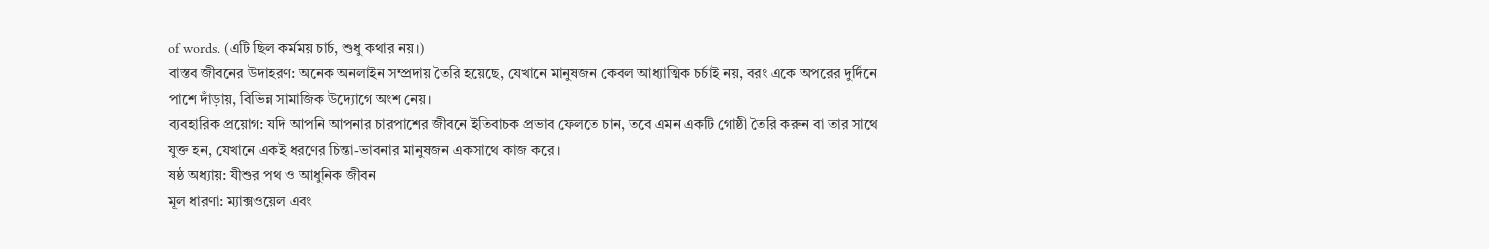of words. (এটি ছিল কর্মময় চার্চ, শুধু কথার নয়।)
বাস্তব জীবনের উদাহরণ: অনেক অনলাইন সম্প্রদায় তৈরি হয়েছে, যেখানে মানুষজন কেবল আধ্যাত্মিক চর্চাই নয়, বরং একে অপরের দুর্দিনে পাশে দাঁড়ায়, বিভিন্ন সামাজিক উদ্যোগে অংশ নেয়।
ব্যবহারিক প্রয়োগ: যদি আপনি আপনার চারপাশের জীবনে ইতিবাচক প্রভাব ফেলতে চান, তবে এমন একটি গোষ্ঠী তৈরি করুন বা তার সাথে যুক্ত হন, যেখানে একই ধরণের চিন্তা-ভাবনার মানুষজন একসাথে কাজ করে।
ষষ্ঠ অধ্যায়: যীশুর পথ ও আধুনিক জীবন
মূল ধারণা: ম্যাক্সওয়েল এবং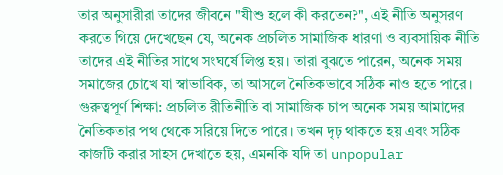তার অনুসারীরা তাদের জীবনে "যীশু হলে কী করতেন?", এই নীতি অনুসরণ করতে গিয়ে দেখেছেন যে, অনেক প্রচলিত সামাজিক ধারণা ও ব্যবসায়িক নীতি তাদের এই নীতির সাথে সংঘর্ষে লিপ্ত হয়। তারা বুঝতে পারেন, অনেক সময় সমাজের চোখে যা স্বাভাবিক, তা আসলে নৈতিকভাবে সঠিক নাও হতে পারে।
গুরুত্বপূর্ণ শিক্ষা: প্রচলিত রীতিনীতি বা সামাজিক চাপ অনেক সময় আমাদের নৈতিকতার পথ থেকে সরিয়ে দিতে পারে। তখন দৃঢ় থাকতে হয় এবং সঠিক কাজটি করার সাহস দেখাতে হয়, এমনকি যদি তা unpopular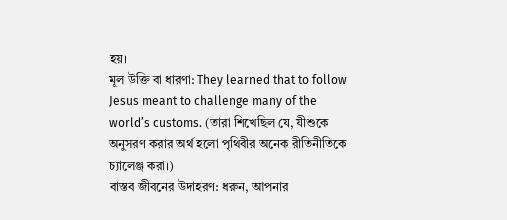হয়।
মূল উক্তি বা ধারণা: They learned that to follow Jesus meant to challenge many of the world’s customs. (তারা শিখেছিল যে, যীশুকে অনুসরণ করার অর্থ হলো পৃথিবীর অনেক রীতিনীতিকে চ্যালেঞ্জ করা।)
বাস্তব জীবনের উদাহরণ: ধরুন, আপনার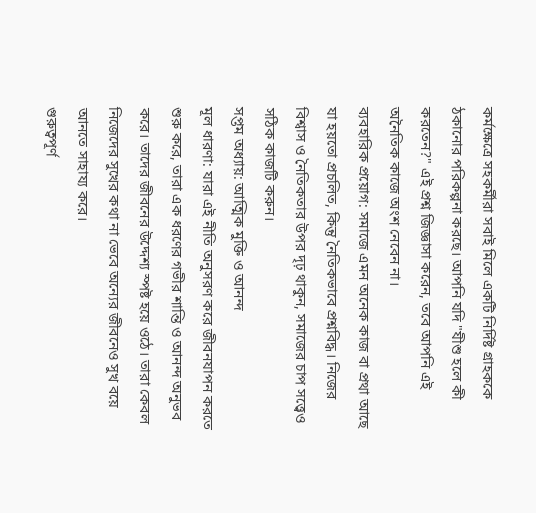কর্মক্ষেত্রে সহকর্মীরা সবাই মিলে একটি নির্দিষ্ট গ্রাহককে ঠকানোর পরিকল্পনা করছে। আপনি যদি "যীশু হলে কী করতেন?" এই প্রশ্ন জিজ্ঞাসা করেন, তবে আপনি এই অনৈতিক কাজে অংশ নেবেন না।
ব্যবহারিক প্রয়োগ: সমাজে এমন অনেক কাজ বা প্রথা আছে যা হয়তো প্রচলিত, কিন্তু নৈতিকভাবে প্রশ্নবিদ্ধ। নিজের বিশ্বাস ও নৈতিকতার উপর দৃঢ় থাকুন, সমাজের চাপ সত্ত্বেও সঠিক কাজটি করুন।
সপ্তম অধ্যায়: আত্মিক মুক্তি ও আনন্দ
মূল ধারণা: যারা এই নীতি অনুসরণ করে জীবনযাপন করতে শুরু করে, তারা এক ধরণের গভীর শান্তি ও আনন্দ অনুভব করে। তাদের জীবনের উদ্দেশ্য স্পষ্ট হয়ে ওঠে। তারা কেবল নিজেদের সুখের কথা না ভেবে অন্যের জীবনেও সুখ বয়ে আনতে সাহায্য করে।
গুরুত্বপূর্ণ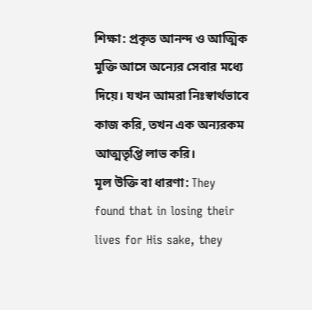শিক্ষা: প্রকৃত আনন্দ ও আত্মিক মুক্তি আসে অন্যের সেবার মধ্যে দিয়ে। যখন আমরা নিঃস্বার্থভাবে কাজ করি, তখন এক অন্যরকম আত্মতৃপ্তি লাভ করি।
মূল উক্তি বা ধারণা: They found that in losing their lives for His sake, they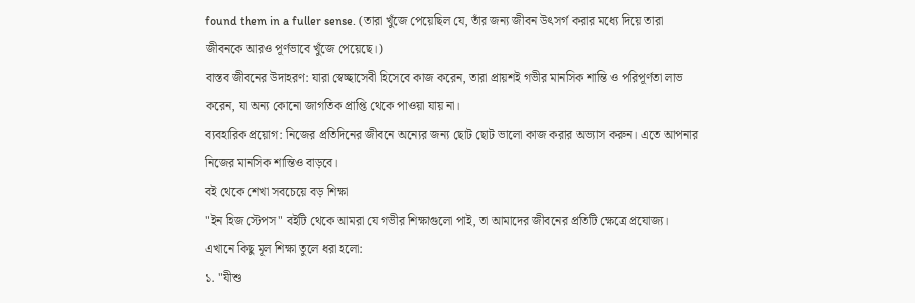found them in a fuller sense. (তারা খুঁজে পেয়েছিল যে, তাঁর জন্য জীবন উৎসর্গ করার মধ্যে দিয়ে তারা জীবনকে আরও পূর্ণভাবে খুঁজে পেয়েছে।)
বাস্তব জীবনের উদাহরণ: যারা স্বেচ্ছাসেবী হিসেবে কাজ করেন, তারা প্রায়শই গভীর মানসিক শান্তি ও পরিপূর্ণতা লাভ করেন, যা অন্য কোনো জাগতিক প্রাপ্তি থেকে পাওয়া যায় না।
ব্যবহারিক প্রয়োগ: নিজের প্রতিদিনের জীবনে অন্যের জন্য ছোট ছোট ভালো কাজ করার অভ্যাস করুন। এতে আপনার নিজের মানসিক শান্তিও বাড়বে।
বই থেকে শেখা সবচেয়ে বড় শিক্ষা
"ইন হিজ স্টেপস" বইটি থেকে আমরা যে গভীর শিক্ষাগুলো পাই, তা আমাদের জীবনের প্রতিটি ক্ষেত্রে প্রযোজ্য। এখানে কিছু মূল শিক্ষা তুলে ধরা হলো:
১. "যীশু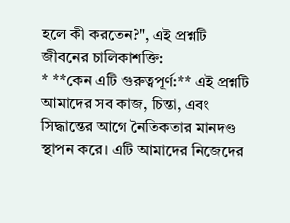হলে কী করতেন?", এই প্রশ্নটি জীবনের চালিকাশক্তি:
* **কেন এটি গুরুত্বপূর্ণ:** এই প্রশ্নটি আমাদের সব কাজ, চিন্তা, এবং সিদ্ধান্তের আগে নৈতিকতার মানদণ্ড স্থাপন করে। এটি আমাদের নিজেদের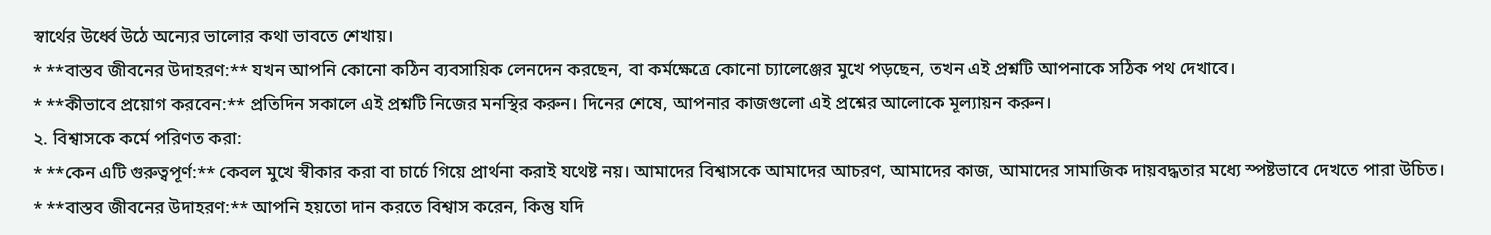স্বার্থের উর্ধ্বে উঠে অন্যের ভালোর কথা ভাবতে শেখায়।
* **বাস্তব জীবনের উদাহরণ:** যখন আপনি কোনো কঠিন ব্যবসায়িক লেনদেন করছেন, বা কর্মক্ষেত্রে কোনো চ্যালেঞ্জের মুখে পড়ছেন, তখন এই প্রশ্নটি আপনাকে সঠিক পথ দেখাবে।
* **কীভাবে প্রয়োগ করবেন:** প্রতিদিন সকালে এই প্রশ্নটি নিজের মনস্থির করুন। দিনের শেষে, আপনার কাজগুলো এই প্রশ্নের আলোকে মূল্যায়ন করুন।
২. বিশ্বাসকে কর্মে পরিণত করা:
* **কেন এটি গুরুত্বপূর্ণ:** কেবল মুখে স্বীকার করা বা চার্চে গিয়ে প্রার্থনা করাই যথেষ্ট নয়। আমাদের বিশ্বাসকে আমাদের আচরণ, আমাদের কাজ, আমাদের সামাজিক দায়বদ্ধতার মধ্যে স্পষ্টভাবে দেখতে পারা উচিত।
* **বাস্তব জীবনের উদাহরণ:** আপনি হয়তো দান করতে বিশ্বাস করেন, কিন্তু যদি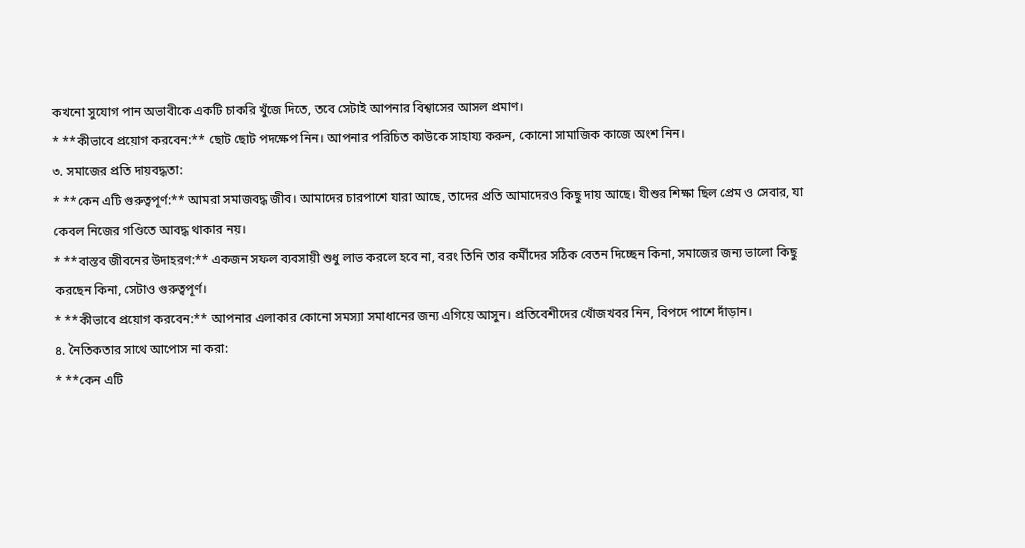কখনো সুযোগ পান অভাবীকে একটি চাকরি খুঁজে দিতে, তবে সেটাই আপনার বিশ্বাসের আসল প্রমাণ।
* **কীভাবে প্রয়োগ করবেন:** ছোট ছোট পদক্ষেপ নিন। আপনার পরিচিত কাউকে সাহায্য করুন, কোনো সামাজিক কাজে অংশ নিন।
৩. সমাজের প্রতি দায়বদ্ধতা:
* **কেন এটি গুরুত্বপূর্ণ:** আমরা সমাজবদ্ধ জীব। আমাদের চারপাশে যারা আছে, তাদের প্রতি আমাদেরও কিছু দায় আছে। যীশুর শিক্ষা ছিল প্রেম ও সেবার, যা কেবল নিজের গণ্ডিতে আবদ্ধ থাকার নয়।
* **বাস্তব জীবনের উদাহরণ:** একজন সফল ব্যবসায়ী শুধু লাভ করলে হবে না, বরং তিনি তার কর্মীদের সঠিক বেতন দিচ্ছেন কিনা, সমাজের জন্য ভালো কিছু করছেন কিনা, সেটাও গুরুত্বপূর্ণ।
* **কীভাবে প্রয়োগ করবেন:** আপনার এলাকার কোনো সমস্যা সমাধানের জন্য এগিয়ে আসুন। প্রতিবেশীদের খোঁজখবর নিন, বিপদে পাশে দাঁড়ান।
৪. নৈতিকতার সাথে আপোস না করা:
* **কেন এটি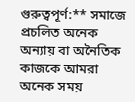গুরুত্বপূর্ণ:** সমাজে প্রচলিত অনেক অন্যায় বা অনৈতিক কাজকে আমরা অনেক সময়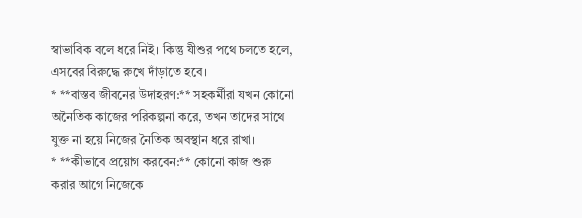স্বাভাবিক বলে ধরে নিই। কিন্তু যীশুর পথে চলতে হলে, এসবের বিরুদ্ধে রুখে দাঁড়াতে হবে।
* **বাস্তব জীবনের উদাহরণ:** সহকর্মীরা যখন কোনো অনৈতিক কাজের পরিকল্পনা করে, তখন তাদের সাথে যুক্ত না হয়ে নিজের নৈতিক অবস্থান ধরে রাখা।
* **কীভাবে প্রয়োগ করবেন:** কোনো কাজ শুরু করার আগে নিজেকে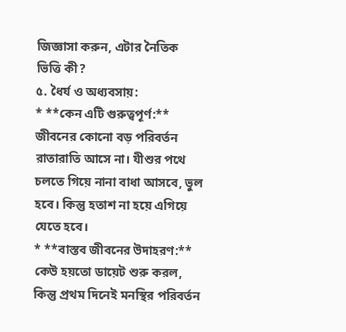জিজ্ঞাসা করুন, এটার নৈতিক ভিত্তি কী?
৫. ধৈর্য ও অধ্যবসায়:
* **কেন এটি গুরুত্বপূর্ণ:** জীবনের কোনো বড় পরিবর্তন রাতারাতি আসে না। যীশুর পথে চলতে গিয়ে নানা বাধা আসবে, ভুল হবে। কিন্তু হতাশ না হয়ে এগিয়ে যেতে হবে।
* **বাস্তব জীবনের উদাহরণ:** কেউ হয়তো ডায়েট শুরু করল, কিন্তু প্রথম দিনেই মনস্থির পরিবর্তন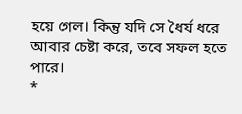হয়ে গেল। কিন্তু যদি সে ধৈর্য ধরে আবার চেষ্টা করে, তবে সফল হতে পারে।
*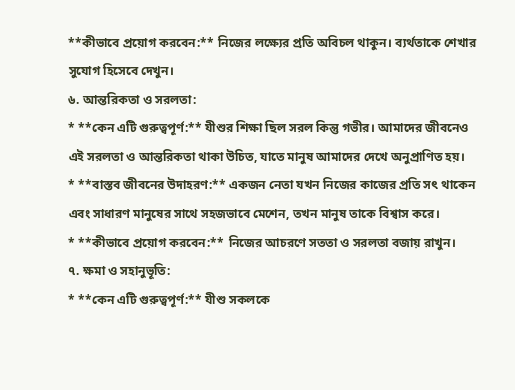**কীভাবে প্রয়োগ করবেন:** নিজের লক্ষ্যের প্রতি অবিচল থাকুন। ব্যর্থতাকে শেখার সুযোগ হিসেবে দেখুন।
৬. আন্তরিকতা ও সরলতা:
* **কেন এটি গুরুত্বপূর্ণ:** যীশুর শিক্ষা ছিল সরল কিন্তু গভীর। আমাদের জীবনেও এই সরলতা ও আন্তরিকতা থাকা উচিত, যাতে মানুষ আমাদের দেখে অনুপ্রাণিত হয়।
* **বাস্তব জীবনের উদাহরণ:** একজন নেতা যখন নিজের কাজের প্রতি সৎ থাকেন এবং সাধারণ মানুষের সাথে সহজভাবে মেশেন, তখন মানুষ তাকে বিশ্বাস করে।
* **কীভাবে প্রয়োগ করবেন:** নিজের আচরণে সততা ও সরলতা বজায় রাখুন।
৭. ক্ষমা ও সহানুভূতি:
* **কেন এটি গুরুত্বপূর্ণ:** যীশু সকলকে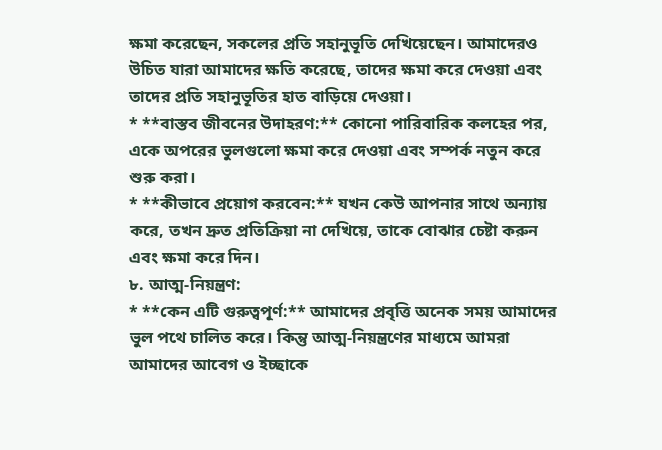ক্ষমা করেছেন, সকলের প্রতি সহানুভূতি দেখিয়েছেন। আমাদেরও উচিত যারা আমাদের ক্ষতি করেছে, তাদের ক্ষমা করে দেওয়া এবং তাদের প্রতি সহানুভূতির হাত বাড়িয়ে দেওয়া।
* **বাস্তব জীবনের উদাহরণ:** কোনো পারিবারিক কলহের পর, একে অপরের ভুলগুলো ক্ষমা করে দেওয়া এবং সম্পর্ক নতুন করে শুরু করা।
* **কীভাবে প্রয়োগ করবেন:** যখন কেউ আপনার সাথে অন্যায় করে, তখন দ্রুত প্রতিক্রিয়া না দেখিয়ে, তাকে বোঝার চেষ্টা করুন এবং ক্ষমা করে দিন।
৮. আত্ম-নিয়ন্ত্রণ:
* **কেন এটি গুরুত্বপূর্ণ:** আমাদের প্রবৃত্তি অনেক সময় আমাদের ভুল পথে চালিত করে। কিন্তু আত্ম-নিয়ন্ত্রণের মাধ্যমে আমরা আমাদের আবেগ ও ইচ্ছাকে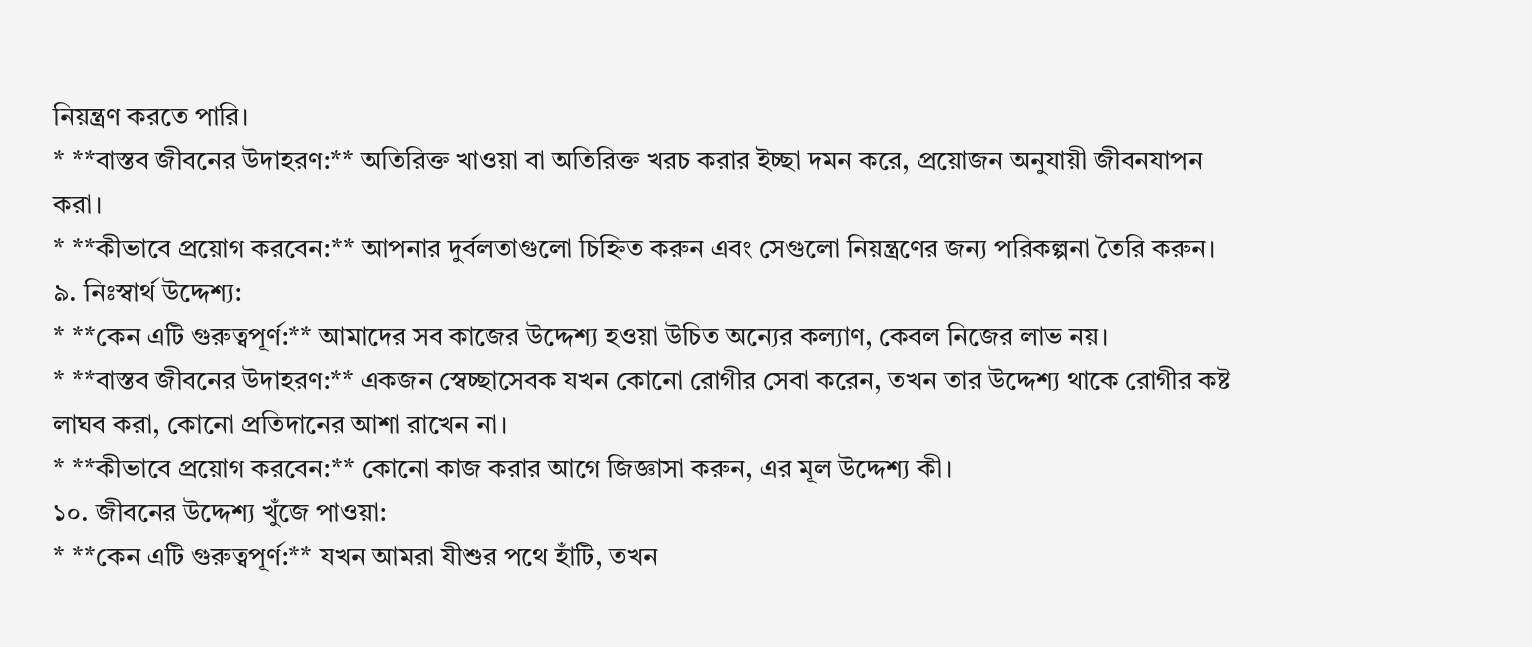নিয়ন্ত্রণ করতে পারি।
* **বাস্তব জীবনের উদাহরণ:** অতিরিক্ত খাওয়া বা অতিরিক্ত খরচ করার ইচ্ছা দমন করে, প্রয়োজন অনুযায়ী জীবনযাপন করা।
* **কীভাবে প্রয়োগ করবেন:** আপনার দুর্বলতাগুলো চিহ্নিত করুন এবং সেগুলো নিয়ন্ত্রণের জন্য পরিকল্পনা তৈরি করুন।
৯. নিঃস্বার্থ উদ্দেশ্য:
* **কেন এটি গুরুত্বপূর্ণ:** আমাদের সব কাজের উদ্দেশ্য হওয়া উচিত অন্যের কল্যাণ, কেবল নিজের লাভ নয়।
* **বাস্তব জীবনের উদাহরণ:** একজন স্বেচ্ছাসেবক যখন কোনো রোগীর সেবা করেন, তখন তার উদ্দেশ্য থাকে রোগীর কষ্ট লাঘব করা, কোনো প্রতিদানের আশা রাখেন না।
* **কীভাবে প্রয়োগ করবেন:** কোনো কাজ করার আগে জিজ্ঞাসা করুন, এর মূল উদ্দেশ্য কী।
১০. জীবনের উদ্দেশ্য খুঁজে পাওয়া:
* **কেন এটি গুরুত্বপূর্ণ:** যখন আমরা যীশুর পথে হাঁটি, তখন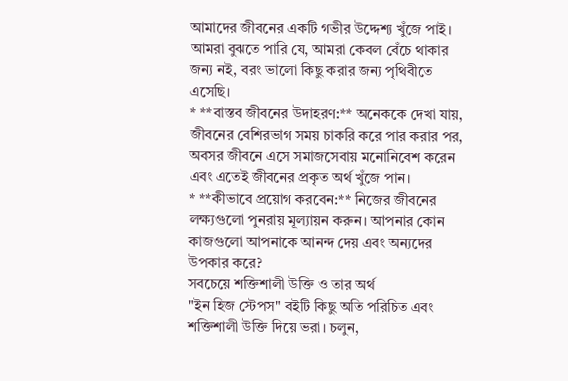আমাদের জীবনের একটি গভীর উদ্দেশ্য খুঁজে পাই। আমরা বুঝতে পারি যে, আমরা কেবল বেঁচে থাকার জন্য নই, বরং ভালো কিছু করার জন্য পৃথিবীতে এসেছি।
* **বাস্তব জীবনের উদাহরণ:** অনেককে দেখা যায়, জীবনের বেশিরভাগ সময় চাকরি করে পার করার পর, অবসর জীবনে এসে সমাজসেবায় মনোনিবেশ করেন এবং এতেই জীবনের প্রকৃত অর্থ খুঁজে পান।
* **কীভাবে প্রয়োগ করবেন:** নিজের জীবনের লক্ষ্যগুলো পুনরায় মূল্যায়ন করুন। আপনার কোন কাজগুলো আপনাকে আনন্দ দেয় এবং অন্যদের উপকার করে?
সবচেয়ে শক্তিশালী উক্তি ও তার অর্থ
"ইন হিজ স্টেপস" বইটি কিছু অতি পরিচিত এবং শক্তিশালী উক্তি দিয়ে ভরা। চলুন,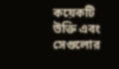কয়েকটি উক্তি এবং সেগুলোর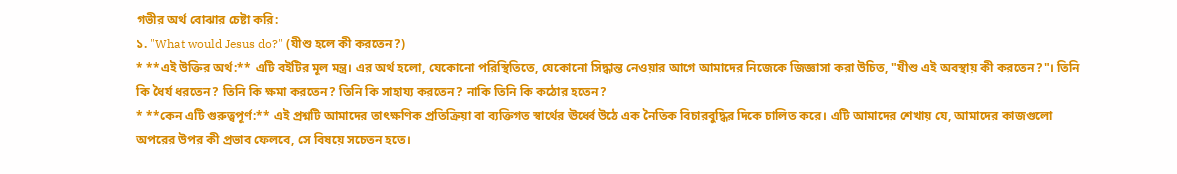গভীর অর্থ বোঝার চেষ্টা করি:
১. "What would Jesus do?" (যীশু হলে কী করতেন?)
* **এই উক্তির অর্থ:** এটি বইটির মূল মন্ত্র। এর অর্থ হলো, যেকোনো পরিস্থিতিতে, যেকোনো সিদ্ধান্ত নেওয়ার আগে আমাদের নিজেকে জিজ্ঞাসা করা উচিত, "যীশু এই অবস্থায় কী করতেন?"। তিনি কি ধৈর্য ধরতেন? তিনি কি ক্ষমা করতেন? তিনি কি সাহায্য করতেন? নাকি তিনি কি কঠোর হতেন?
* **কেন এটি গুরুত্বপূর্ণ:** এই প্রশ্নটি আমাদের তাৎক্ষণিক প্রতিক্রিয়া বা ব্যক্তিগত স্বার্থের ঊর্ধ্বে উঠে এক নৈতিক বিচারবুদ্ধির দিকে চালিত করে। এটি আমাদের শেখায় যে, আমাদের কাজগুলো অপরের উপর কী প্রভাব ফেলবে, সে বিষয়ে সচেতন হতে।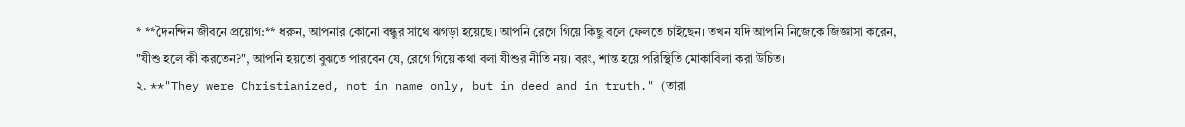* **দৈনন্দিন জীবনে প্রয়োগ:** ধরুন, আপনার কোনো বন্ধুর সাথে ঝগড়া হয়েছে। আপনি রেগে গিয়ে কিছু বলে ফেলতে চাইছেন। তখন যদি আপনি নিজেকে জিজ্ঞাসা করেন, "যীশু হলে কী করতেন?", আপনি হয়তো বুঝতে পারবেন যে, রেগে গিয়ে কথা বলা যীশুর নীতি নয়। বরং, শান্ত হয়ে পরিস্থিতি মোকাবিলা করা উচিত।
২. **"They were Christianized, not in name only, but in deed and in truth." (তারা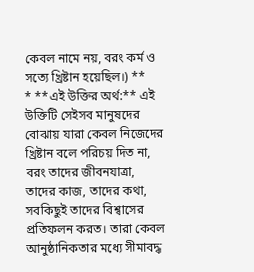কেবল নামে নয়, বরং কর্ম ও সত্যে খ্রিষ্টান হয়েছিল।) **
* **এই উক্তির অর্থ:** এই উক্তিটি সেইসব মানুষদের বোঝায় যারা কেবল নিজেদের খ্রিষ্টান বলে পরিচয় দিত না, বরং তাদের জীবনযাত্রা, তাদের কাজ, তাদের কথা, সবকিছুই তাদের বিশ্বাসের প্রতিফলন করত। তারা কেবল আনুষ্ঠানিকতার মধ্যে সীমাবদ্ধ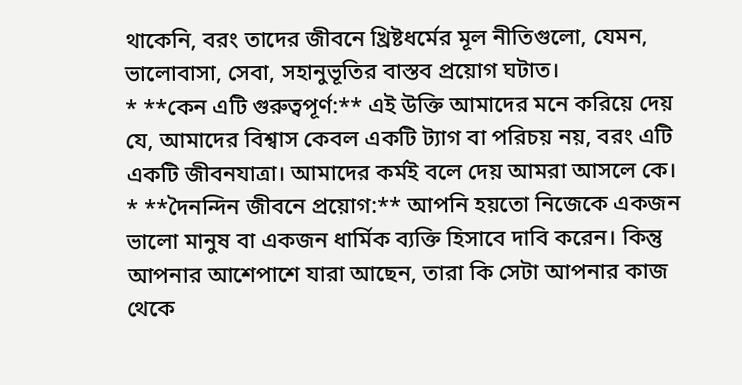থাকেনি, বরং তাদের জীবনে খ্রিষ্টধর্মের মূল নীতিগুলো, যেমন, ভালোবাসা, সেবা, সহানুভূতির বাস্তব প্রয়োগ ঘটাত।
* **কেন এটি গুরুত্বপূর্ণ:** এই উক্তি আমাদের মনে করিয়ে দেয় যে, আমাদের বিশ্বাস কেবল একটি ট্যাগ বা পরিচয় নয়, বরং এটি একটি জীবনযাত্রা। আমাদের কর্মই বলে দেয় আমরা আসলে কে।
* **দৈনন্দিন জীবনে প্রয়োগ:** আপনি হয়তো নিজেকে একজন ভালো মানুষ বা একজন ধার্মিক ব্যক্তি হিসাবে দাবি করেন। কিন্তু আপনার আশেপাশে যারা আছেন, তারা কি সেটা আপনার কাজ থেকে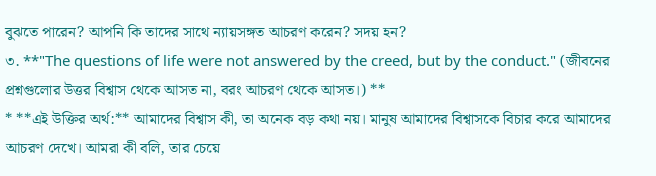বুঝতে পারেন? আপনি কি তাদের সাথে ন্যায়সঙ্গত আচরণ করেন? সদয় হন?
৩. **"The questions of life were not answered by the creed, but by the conduct." (জীবনের প্রশ্নগুলোর উত্তর বিশ্বাস থেকে আসত না, বরং আচরণ থেকে আসত।) **
* **এই উক্তির অর্থ:** আমাদের বিশ্বাস কী, তা অনেক বড় কথা নয়। মানুষ আমাদের বিশ্বাসকে বিচার করে আমাদের আচরণ দেখে। আমরা কী বলি, তার চেয়ে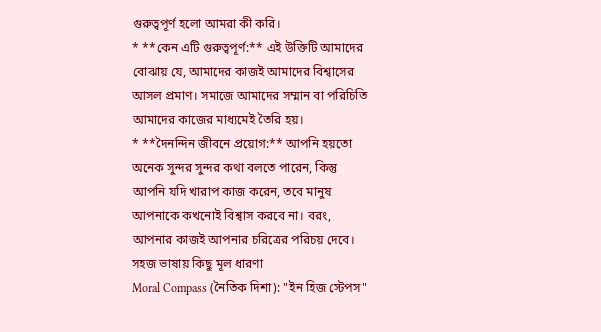গুরুত্বপূর্ণ হলো আমরা কী করি।
* **কেন এটি গুরুত্বপূর্ণ:** এই উক্তিটি আমাদের বোঝায় যে, আমাদের কাজই আমাদের বিশ্বাসের আসল প্রমাণ। সমাজে আমাদের সম্মান বা পরিচিতি আমাদের কাজের মাধ্যমেই তৈরি হয়।
* **দৈনন্দিন জীবনে প্রয়োগ:** আপনি হয়তো অনেক সুন্দর সুন্দর কথা বলতে পারেন, কিন্তু আপনি যদি খারাপ কাজ করেন, তবে মানুষ আপনাকে কখনোই বিশ্বাস করবে না। বরং, আপনার কাজই আপনার চরিত্রের পরিচয় দেবে।
সহজ ভাষায় কিছু মূল ধারণা
Moral Compass (নৈতিক দিশা): "ইন হিজ স্টেপস"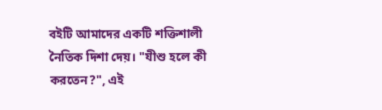বইটি আমাদের একটি শক্তিশালী নৈতিক দিশা দেয়। "যীশু হলে কী করতেন?", এই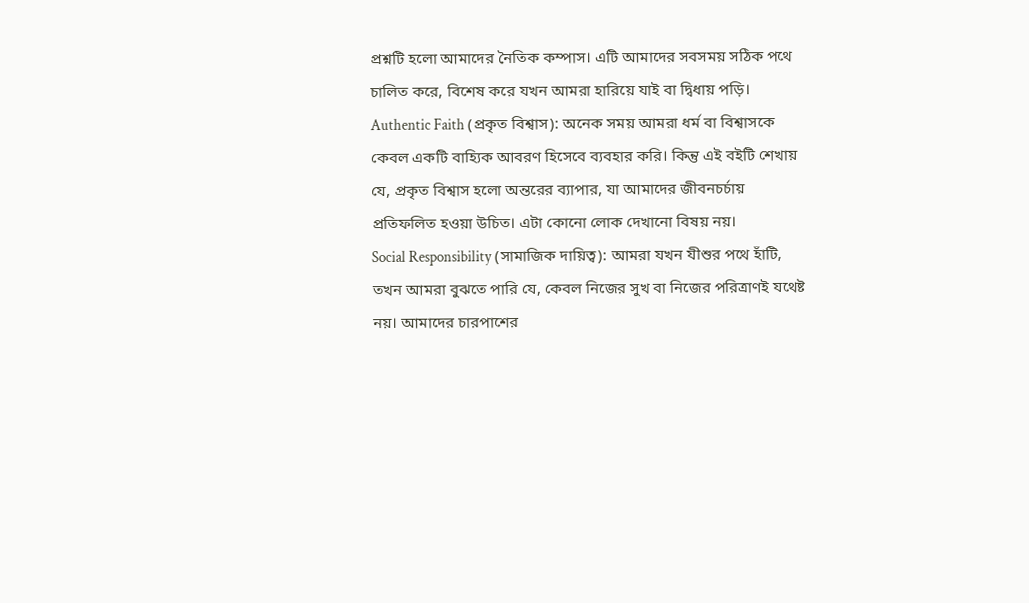প্রশ্নটি হলো আমাদের নৈতিক কম্পাস। এটি আমাদের সবসময় সঠিক পথে চালিত করে, বিশেষ করে যখন আমরা হারিয়ে যাই বা দ্বিধায় পড়ি।
Authentic Faith (প্রকৃত বিশ্বাস): অনেক সময় আমরা ধর্ম বা বিশ্বাসকে কেবল একটি বাহ্যিক আবরণ হিসেবে ব্যবহার করি। কিন্তু এই বইটি শেখায় যে, প্রকৃত বিশ্বাস হলো অন্তরের ব্যাপার, যা আমাদের জীবনচর্চায় প্রতিফলিত হওয়া উচিত। এটা কোনো লোক দেখানো বিষয় নয়।
Social Responsibility (সামাজিক দায়িত্ব): আমরা যখন যীশুর পথে হাঁটি, তখন আমরা বুঝতে পারি যে, কেবল নিজের সুখ বা নিজের পরিত্রাণই যথেষ্ট নয়। আমাদের চারপাশের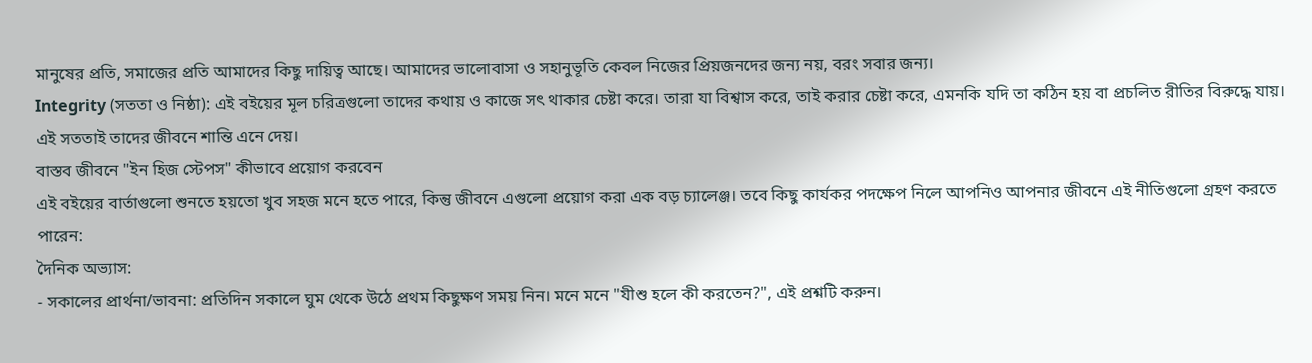মানুষের প্রতি, সমাজের প্রতি আমাদের কিছু দায়িত্ব আছে। আমাদের ভালোবাসা ও সহানুভূতি কেবল নিজের প্রিয়জনদের জন্য নয়, বরং সবার জন্য।
Integrity (সততা ও নিষ্ঠা): এই বইয়ের মূল চরিত্রগুলো তাদের কথায় ও কাজে সৎ থাকার চেষ্টা করে। তারা যা বিশ্বাস করে, তাই করার চেষ্টা করে, এমনকি যদি তা কঠিন হয় বা প্রচলিত রীতির বিরুদ্ধে যায়। এই সততাই তাদের জীবনে শান্তি এনে দেয়।
বাস্তব জীবনে "ইন হিজ স্টেপস" কীভাবে প্রয়োগ করবেন
এই বইয়ের বার্তাগুলো শুনতে হয়তো খুব সহজ মনে হতে পারে, কিন্তু জীবনে এগুলো প্রয়োগ করা এক বড় চ্যালেঞ্জ। তবে কিছু কার্যকর পদক্ষেপ নিলে আপনিও আপনার জীবনে এই নীতিগুলো গ্রহণ করতে পারেন:
দৈনিক অভ্যাস:
- সকালের প্রার্থনা/ভাবনা: প্রতিদিন সকালে ঘুম থেকে উঠে প্রথম কিছুক্ষণ সময় নিন। মনে মনে "যীশু হলে কী করতেন?", এই প্রশ্নটি করুন।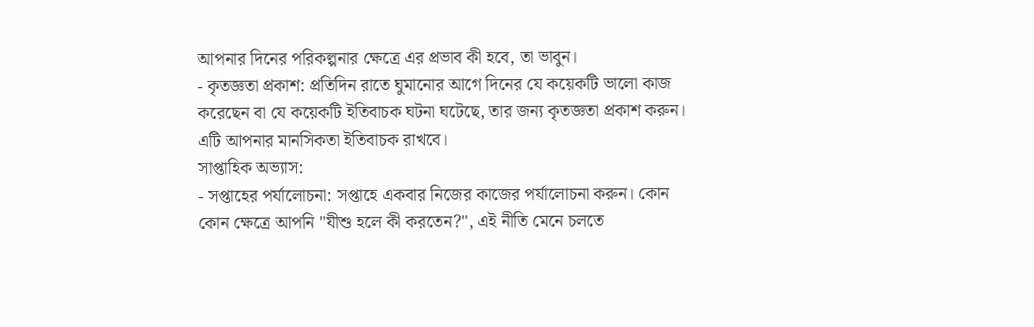আপনার দিনের পরিকল্পনার ক্ষেত্রে এর প্রভাব কী হবে, তা ভাবুন।
- কৃতজ্ঞতা প্রকাশ: প্রতিদিন রাতে ঘুমানোর আগে দিনের যে কয়েকটি ভালো কাজ করেছেন বা যে কয়েকটি ইতিবাচক ঘটনা ঘটেছে, তার জন্য কৃতজ্ঞতা প্রকাশ করুন। এটি আপনার মানসিকতা ইতিবাচক রাখবে।
সাপ্তাহিক অভ্যাস:
- সপ্তাহের পর্যালোচনা: সপ্তাহে একবার নিজের কাজের পর্যালোচনা করুন। কোন কোন ক্ষেত্রে আপনি "যীশু হলে কী করতেন?", এই নীতি মেনে চলতে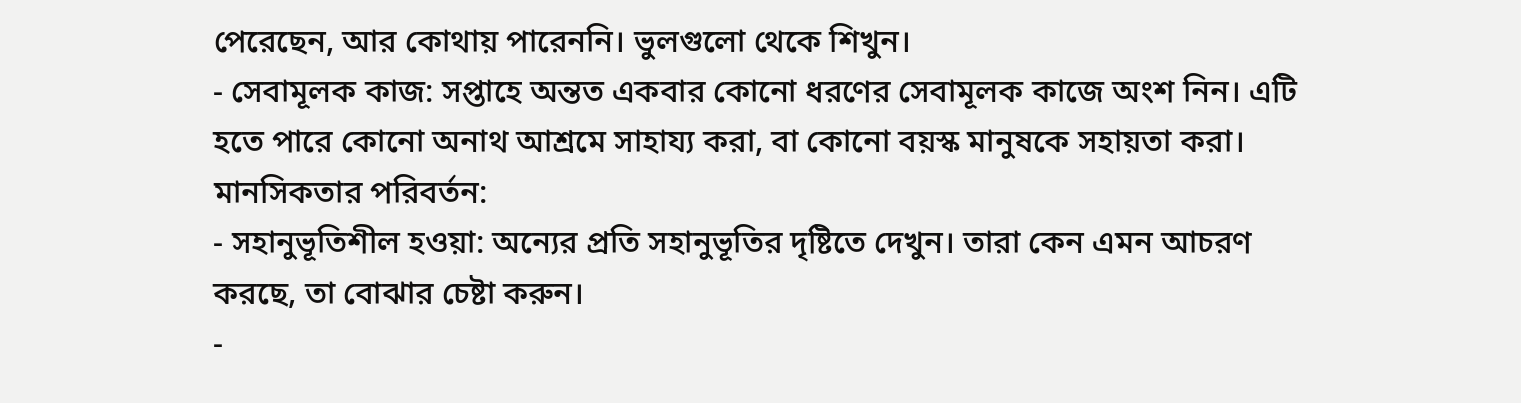পেরেছেন, আর কোথায় পারেননি। ভুলগুলো থেকে শিখুন।
- সেবামূলক কাজ: সপ্তাহে অন্তত একবার কোনো ধরণের সেবামূলক কাজে অংশ নিন। এটি হতে পারে কোনো অনাথ আশ্রমে সাহায্য করা, বা কোনো বয়স্ক মানুষকে সহায়তা করা।
মানসিকতার পরিবর্তন:
- সহানুভূতিশীল হওয়া: অন্যের প্রতি সহানুভূতির দৃষ্টিতে দেখুন। তারা কেন এমন আচরণ করছে, তা বোঝার চেষ্টা করুন।
-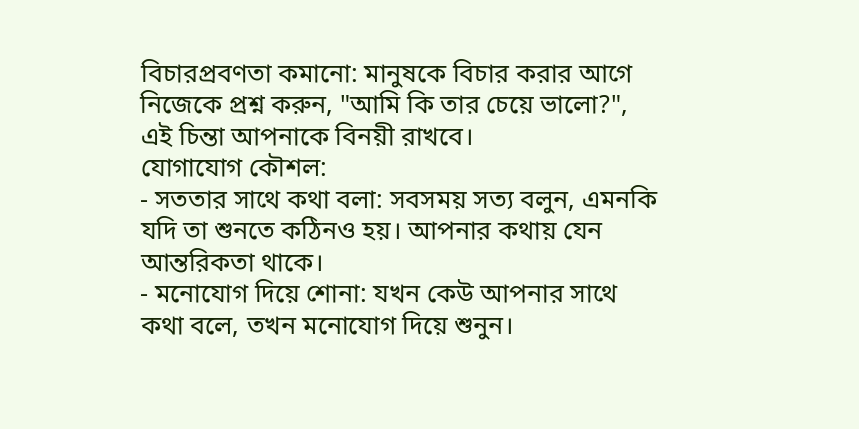বিচারপ্রবণতা কমানো: মানুষকে বিচার করার আগে নিজেকে প্রশ্ন করুন, "আমি কি তার চেয়ে ভালো?", এই চিন্তা আপনাকে বিনয়ী রাখবে।
যোগাযোগ কৌশল:
- সততার সাথে কথা বলা: সবসময় সত্য বলুন, এমনকি যদি তা শুনতে কঠিনও হয়। আপনার কথায় যেন আন্তরিকতা থাকে।
- মনোযোগ দিয়ে শোনা: যখন কেউ আপনার সাথে কথা বলে, তখন মনোযোগ দিয়ে শুনুন।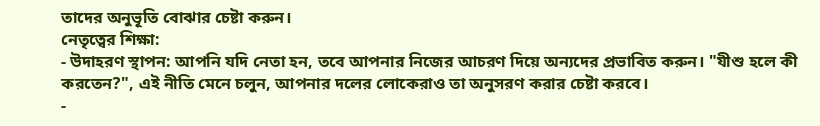তাদের অনুভূতি বোঝার চেষ্টা করুন।
নেতৃত্বের শিক্ষা:
- উদাহরণ স্থাপন: আপনি যদি নেতা হন, তবে আপনার নিজের আচরণ দিয়ে অন্যদের প্রভাবিত করুন। "যীশু হলে কী করতেন?", এই নীতি মেনে চলুন, আপনার দলের লোকেরাও তা অনুসরণ করার চেষ্টা করবে।
-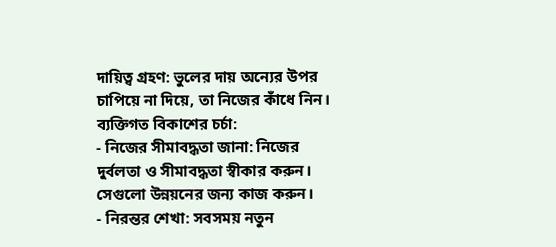দায়িত্ব গ্রহণ: ভুলের দায় অন্যের উপর চাপিয়ে না দিয়ে, তা নিজের কাঁধে নিন।
ব্যক্তিগত বিকাশের চর্চা:
- নিজের সীমাবদ্ধতা জানা: নিজের দুর্বলতা ও সীমাবদ্ধতা স্বীকার করুন। সেগুলো উন্নয়নের জন্য কাজ করুন।
- নিরন্তর শেখা: সবসময় নতুন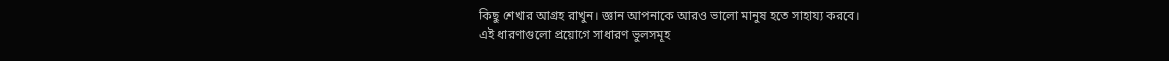কিছু শেখার আগ্রহ রাখুন। জ্ঞান আপনাকে আরও ভালো মানুষ হতে সাহায্য করবে।
এই ধারণাগুলো প্রয়োগে সাধারণ ভুলসমূহ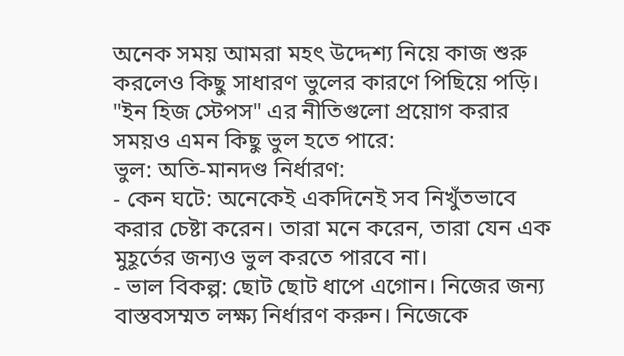অনেক সময় আমরা মহৎ উদ্দেশ্য নিয়ে কাজ শুরু করলেও কিছু সাধারণ ভুলের কারণে পিছিয়ে পড়ি। "ইন হিজ স্টেপস" এর নীতিগুলো প্রয়োগ করার সময়ও এমন কিছু ভুল হতে পারে:
ভুল: অতি-মানদণ্ড নির্ধারণ:
- কেন ঘটে: অনেকেই একদিনেই সব নিখুঁতভাবে করার চেষ্টা করেন। তারা মনে করেন, তারা যেন এক মুহূর্তের জন্যও ভুল করতে পারবে না।
- ভাল বিকল্প: ছোট ছোট ধাপে এগোন। নিজের জন্য বাস্তবসম্মত লক্ষ্য নির্ধারণ করুন। নিজেকে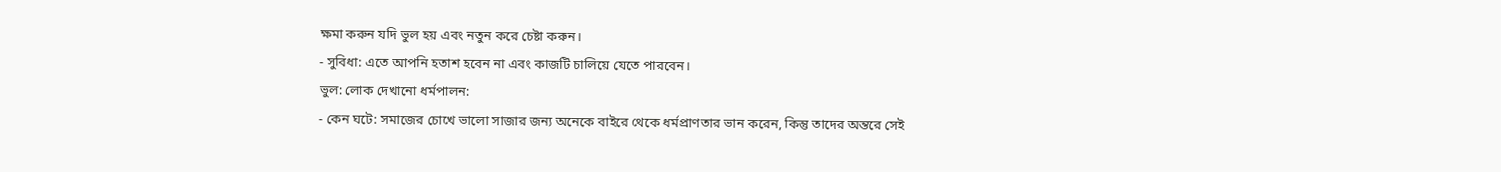ক্ষমা করুন যদি ভুল হয় এবং নতুন করে চেষ্টা করুন।
- সুবিধা: এতে আপনি হতাশ হবেন না এবং কাজটি চালিয়ে যেতে পারবেন।
ভুল: লোক দেখানো ধর্মপালন:
- কেন ঘটে: সমাজের চোখে ভালো সাজার জন্য অনেকে বাইরে থেকে ধর্মপ্রাণতার ভান করেন, কিন্তু তাদের অন্তরে সেই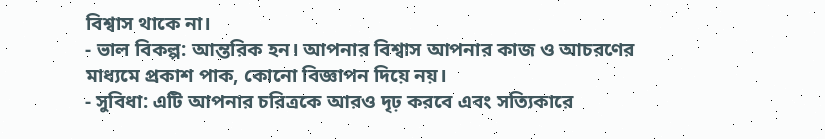বিশ্বাস থাকে না।
- ভাল বিকল্প: আন্তরিক হন। আপনার বিশ্বাস আপনার কাজ ও আচরণের মাধ্যমে প্রকাশ পাক, কোনো বিজ্ঞাপন দিয়ে নয়।
- সুবিধা: এটি আপনার চরিত্রকে আরও দৃঢ় করবে এবং সত্যিকারে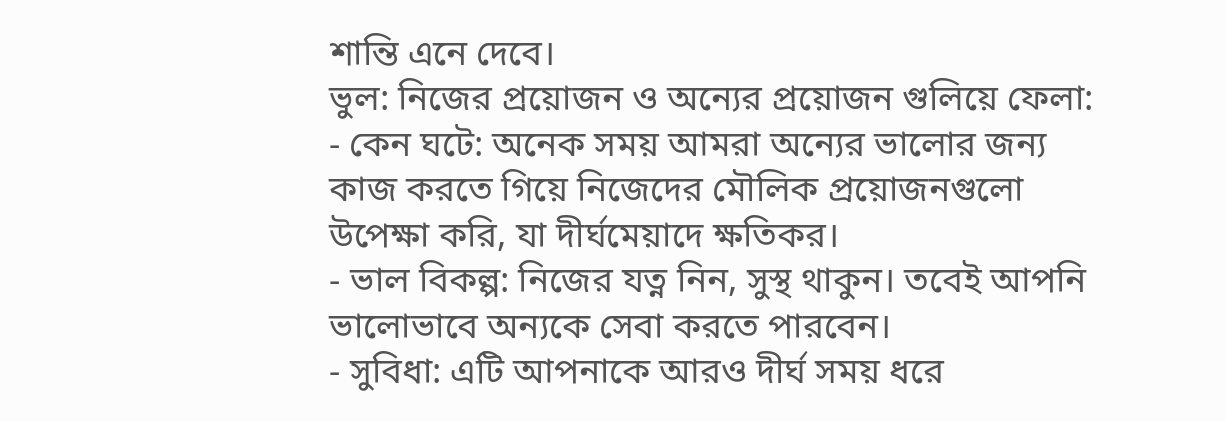শান্তি এনে দেবে।
ভুল: নিজের প্রয়োজন ও অন্যের প্রয়োজন গুলিয়ে ফেলা:
- কেন ঘটে: অনেক সময় আমরা অন্যের ভালোর জন্য কাজ করতে গিয়ে নিজেদের মৌলিক প্রয়োজনগুলো উপেক্ষা করি, যা দীর্ঘমেয়াদে ক্ষতিকর।
- ভাল বিকল্প: নিজের যত্ন নিন, সুস্থ থাকুন। তবেই আপনি ভালোভাবে অন্যকে সেবা করতে পারবেন।
- সুবিধা: এটি আপনাকে আরও দীর্ঘ সময় ধরে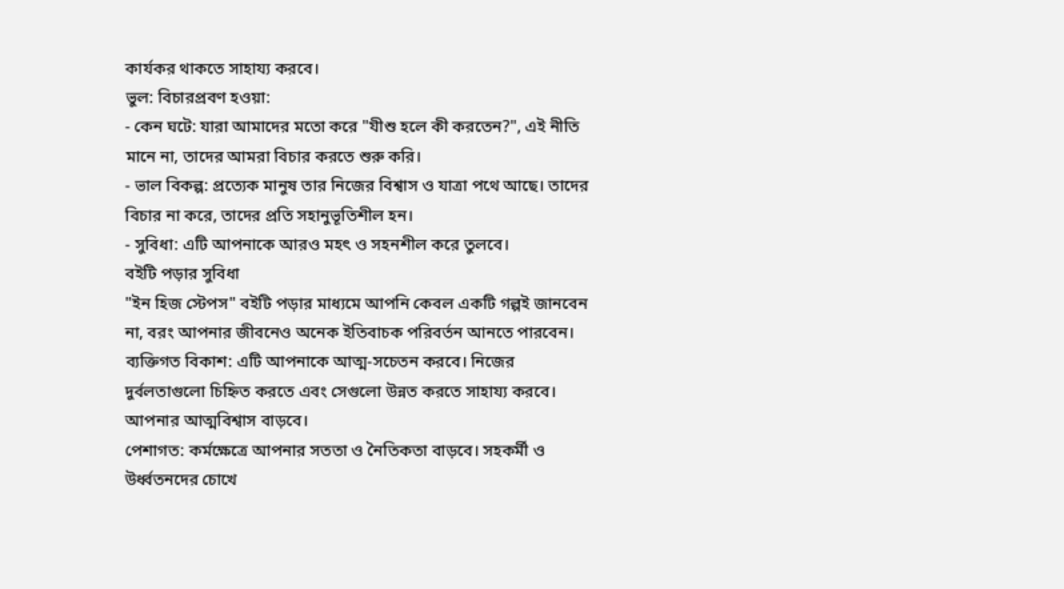কার্যকর থাকতে সাহায্য করবে।
ভুল: বিচারপ্রবণ হওয়া:
- কেন ঘটে: যারা আমাদের মতো করে "যীশু হলে কী করতেন?", এই নীতি মানে না, তাদের আমরা বিচার করতে শুরু করি।
- ভাল বিকল্প: প্রত্যেক মানুষ তার নিজের বিশ্বাস ও যাত্রা পথে আছে। তাদের বিচার না করে, তাদের প্রতি সহানুভূতিশীল হন।
- সুবিধা: এটি আপনাকে আরও মহৎ ও সহনশীল করে তুলবে।
বইটি পড়ার সুবিধা
"ইন হিজ স্টেপস" বইটি পড়ার মাধ্যমে আপনি কেবল একটি গল্পই জানবেন না, বরং আপনার জীবনেও অনেক ইতিবাচক পরিবর্তন আনতে পারবেন।
ব্যক্তিগত বিকাশ: এটি আপনাকে আত্ম-সচেতন করবে। নিজের দুর্বলতাগুলো চিহ্নিত করতে এবং সেগুলো উন্নত করতে সাহায্য করবে। আপনার আত্মবিশ্বাস বাড়বে।
পেশাগত: কর্মক্ষেত্রে আপনার সততা ও নৈতিকতা বাড়বে। সহকর্মী ও উর্ধ্বতনদের চোখে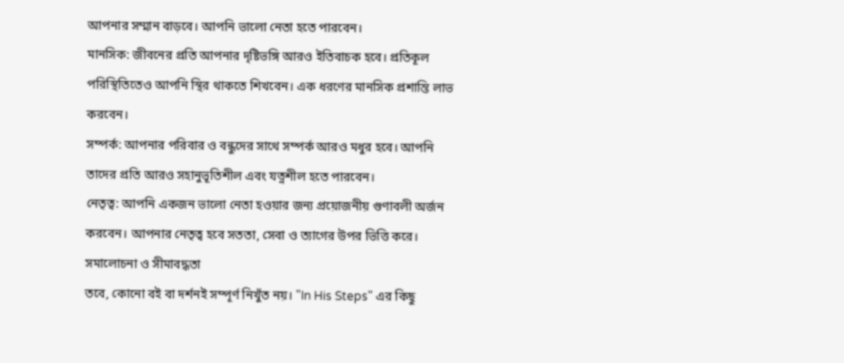আপনার সম্মান বাড়বে। আপনি ভালো নেতা হতে পারবেন।
মানসিক: জীবনের প্রতি আপনার দৃষ্টিভঙ্গি আরও ইতিবাচক হবে। প্রতিকূল পরিস্থিতিতেও আপনি স্থির থাকতে শিখবেন। এক ধরণের মানসিক প্রশান্তি লাভ করবেন।
সম্পর্ক: আপনার পরিবার ও বন্ধুদের সাথে সম্পর্ক আরও মধুর হবে। আপনি তাদের প্রতি আরও সহানুভূতিশীল এবং যত্নশীল হতে পারবেন।
নেতৃত্ব: আপনি একজন ভালো নেতা হওয়ার জন্য প্রয়োজনীয় গুণাবলী অর্জন করবেন। আপনার নেতৃত্ব হবে সততা, সেবা ও ত্যাগের উপর ভিত্তি করে।
সমালোচনা ও সীমাবদ্ধতা
তবে, কোনো বই বা দর্শনই সম্পূর্ণ নিখুঁত নয়। "In His Steps" এর কিছু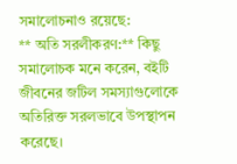সমালোচনাও রয়েছে:
** অতি সরলীকরণ:** কিছু সমালোচক মনে করেন, বইটি জীবনের জটিল সমস্যাগুলোকে অতিরিক্ত সরলভাবে উপস্থাপন করেছে।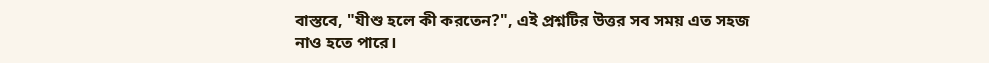বাস্তবে, "যীশু হলে কী করতেন?", এই প্রশ্নটির উত্তর সব সময় এত সহজ নাও হতে পারে।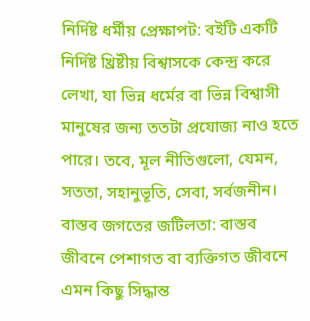নির্দিষ্ট ধর্মীয় প্রেক্ষাপট: বইটি একটি নির্দিষ্ট খ্রিষ্টীয় বিশ্বাসকে কেন্দ্র করে লেখা, যা ভিন্ন ধর্মের বা ভিন্ন বিশ্বাসী মানুষের জন্য ততটা প্রযোজ্য নাও হতে পারে। তবে, মূল নীতিগুলো, যেমন, সততা, সহানুভূতি, সেবা, সর্বজনীন।
বাস্তব জগতের জটিলতা: বাস্তব জীবনে পেশাগত বা ব্যক্তিগত জীবনে এমন কিছু সিদ্ধান্ত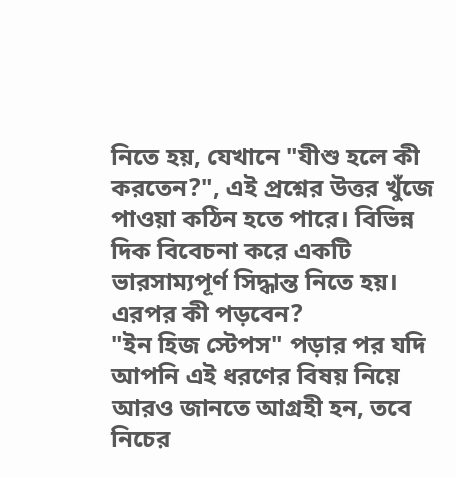নিতে হয়, যেখানে "যীশু হলে কী করতেন?", এই প্রশ্নের উত্তর খুঁজে পাওয়া কঠিন হতে পারে। বিভিন্ন দিক বিবেচনা করে একটি ভারসাম্যপূর্ণ সিদ্ধান্ত নিতে হয়।
এরপর কী পড়বেন?
"ইন হিজ স্টেপস" পড়ার পর যদি আপনি এই ধরণের বিষয় নিয়ে আরও জানতে আগ্রহী হন, তবে নিচের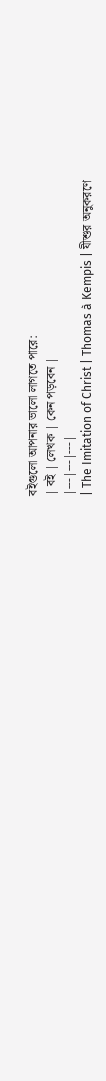বইগুলো আপনার ভালো লাগতে পারে:
| বই | লেখক | কেন পড়বেন |
|---|---|---|
| The Imitation of Christ | Thomas à Kempis | যীশুর অনুকরণে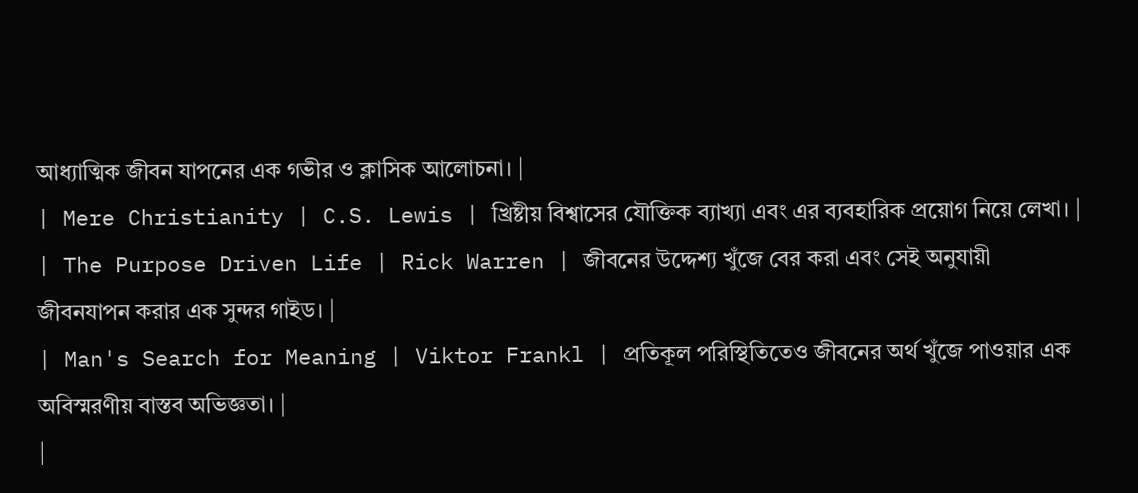আধ্যাত্মিক জীবন যাপনের এক গভীর ও ক্লাসিক আলোচনা। |
| Mere Christianity | C.S. Lewis | খ্রিষ্টীয় বিশ্বাসের যৌক্তিক ব্যাখ্যা এবং এর ব্যবহারিক প্রয়োগ নিয়ে লেখা। |
| The Purpose Driven Life | Rick Warren | জীবনের উদ্দেশ্য খুঁজে বের করা এবং সেই অনুযায়ী জীবনযাপন করার এক সুন্দর গাইড। |
| Man's Search for Meaning | Viktor Frankl | প্রতিকূল পরিস্থিতিতেও জীবনের অর্থ খুঁজে পাওয়ার এক অবিস্মরণীয় বাস্তব অভিজ্ঞতা। |
|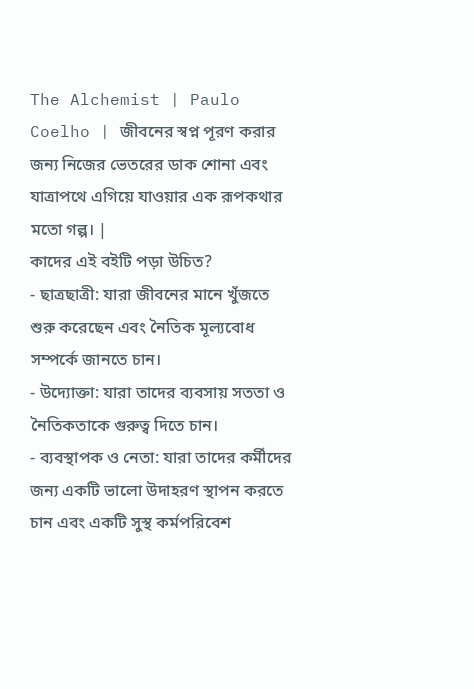The Alchemist | Paulo Coelho | জীবনের স্বপ্ন পূরণ করার জন্য নিজের ভেতরের ডাক শোনা এবং যাত্রাপথে এগিয়ে যাওয়ার এক রূপকথার মতো গল্প। |
কাদের এই বইটি পড়া উচিত?
- ছাত্রছাত্রী: যারা জীবনের মানে খুঁজতে শুরু করেছেন এবং নৈতিক মূল্যবোধ সম্পর্কে জানতে চান।
- উদ্যোক্তা: যারা তাদের ব্যবসায় সততা ও নৈতিকতাকে গুরুত্ব দিতে চান।
- ব্যবস্থাপক ও নেতা: যারা তাদের কর্মীদের জন্য একটি ভালো উদাহরণ স্থাপন করতে চান এবং একটি সুস্থ কর্মপরিবেশ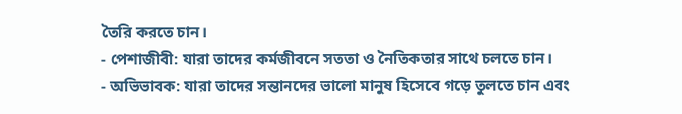তৈরি করতে চান।
- পেশাজীবী: যারা তাদের কর্মজীবনে সততা ও নৈতিকতার সাথে চলতে চান।
- অভিভাবক: যারা তাদের সন্তানদের ভালো মানুষ হিসেবে গড়ে তুলতে চান এবং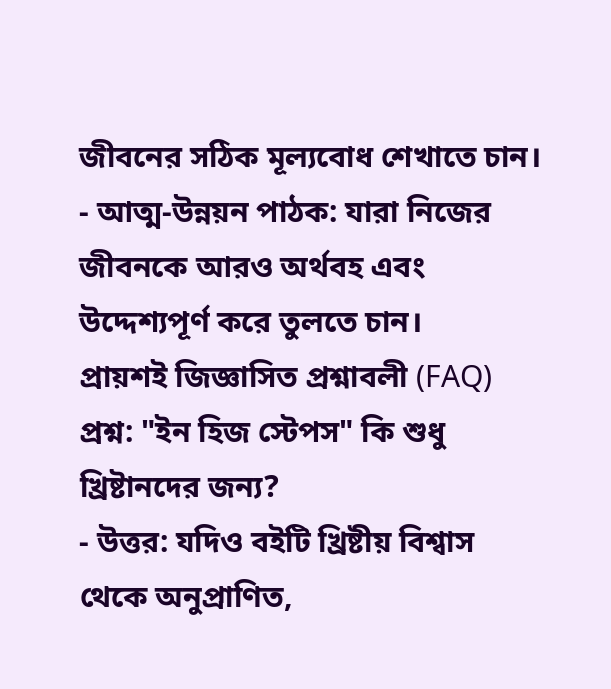জীবনের সঠিক মূল্যবোধ শেখাতে চান।
- আত্ম-উন্নয়ন পাঠক: যারা নিজের জীবনকে আরও অর্থবহ এবং উদ্দেশ্যপূর্ণ করে তুলতে চান।
প্রায়শই জিজ্ঞাসিত প্রশ্নাবলী (FAQ)
প্রশ্ন: "ইন হিজ স্টেপস" কি শুধু খ্রিষ্টানদের জন্য?
- উত্তর: যদিও বইটি খ্রিষ্টীয় বিশ্বাস থেকে অনুপ্রাণিত,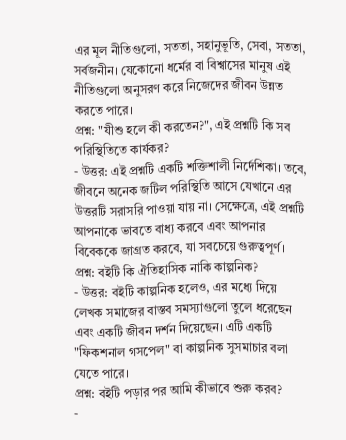এর মূল নীতিগুলো, সততা, সহানুভূতি, সেবা, সততা, সর্বজনীন। যেকোনো ধর্মের বা বিশ্বাসের মানুষ এই নীতিগুলো অনুসরণ করে নিজেদের জীবন উন্নত করতে পারে।
প্রশ্ন: "যীশু হলে কী করতেন?", এই প্রশ্নটি কি সব পরিস্থিতিতে কার্যকর?
- উত্তর: এই প্রশ্নটি একটি শক্তিশালী নির্দেশিকা। তবে, জীবনে অনেক জটিল পরিস্থিতি আসে যেখানে এর উত্তরটি সরাসরি পাওয়া যায় না। সেক্ষেত্রে, এই প্রশ্নটি আপনাকে ভাবতে বাধ্য করবে এবং আপনার বিবেককে জাগ্রত করবে, যা সবচেয়ে গুরুত্বপূর্ণ।
প্রশ্ন: বইটি কি ঐতিহাসিক নাকি কাল্পনিক?
- উত্তর: বইটি কাল্পনিক হলেও, এর মধ্যে দিয়ে লেখক সমাজের বাস্তব সমস্যাগুলো তুলে ধরেছেন এবং একটি জীবন দর্শন দিয়েছেন। এটি একটি "ফিকশনাল গসপেল" বা কাল্পনিক সুসমাচার বলা যেতে পারে।
প্রশ্ন: বইটি পড়ার পর আমি কীভাবে শুরু করব?
-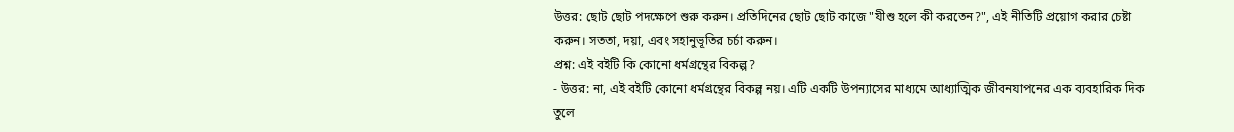উত্তর: ছোট ছোট পদক্ষেপে শুরু করুন। প্রতিদিনের ছোট ছোট কাজে "যীশু হলে কী করতেন?", এই নীতিটি প্রয়োগ করার চেষ্টা করুন। সততা, দয়া, এবং সহানুভূতির চর্চা করুন।
প্রশ্ন: এই বইটি কি কোনো ধর্মগ্রন্থের বিকল্প?
- উত্তর: না, এই বইটি কোনো ধর্মগ্রন্থের বিকল্প নয়। এটি একটি উপন্যাসের মাধ্যমে আধ্যাত্মিক জীবনযাপনের এক ব্যবহারিক দিক তুলে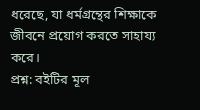ধরেছে, যা ধর্মগ্রন্থের শিক্ষাকে জীবনে প্রয়োগ করতে সাহায্য করে।
প্রশ্ন: বইটির মূল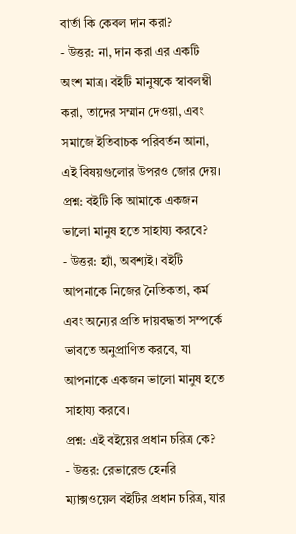বার্তা কি কেবল দান করা?
- উত্তর: না, দান করা এর একটি অংশ মাত্র। বইটি মানুষকে স্বাবলম্বী করা, তাদের সম্মান দেওয়া, এবং সমাজে ইতিবাচক পরিবর্তন আনা, এই বিষয়গুলোর উপরও জোর দেয়।
প্রশ্ন: বইটি কি আমাকে একজন ভালো মানুষ হতে সাহায্য করবে?
- উত্তর: হ্যাঁ, অবশ্যই। বইটি আপনাকে নিজের নৈতিকতা, কর্ম এবং অন্যের প্রতি দায়বদ্ধতা সম্পর্কে ভাবতে অনুপ্রাণিত করবে, যা আপনাকে একজন ভালো মানুষ হতে সাহায্য করবে।
প্রশ্ন: এই বইয়ের প্রধান চরিত্র কে?
- উত্তর: রেভারেন্ড হেনরি ম্যাক্সওয়েল বইটির প্রধান চরিত্র, যার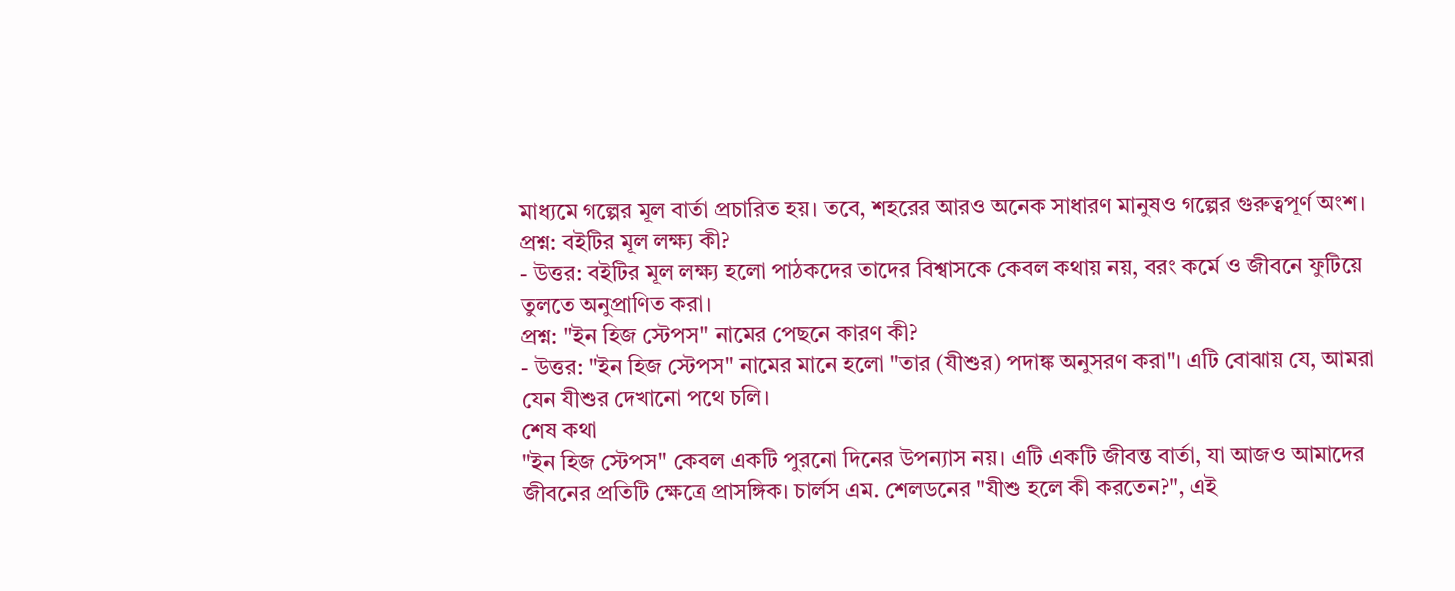মাধ্যমে গল্পের মূল বার্তা প্রচারিত হয়। তবে, শহরের আরও অনেক সাধারণ মানুষও গল্পের গুরুত্বপূর্ণ অংশ।
প্রশ্ন: বইটির মূল লক্ষ্য কী?
- উত্তর: বইটির মূল লক্ষ্য হলো পাঠকদের তাদের বিশ্বাসকে কেবল কথায় নয়, বরং কর্মে ও জীবনে ফুটিয়ে তুলতে অনুপ্রাণিত করা।
প্রশ্ন: "ইন হিজ স্টেপস" নামের পেছনে কারণ কী?
- উত্তর: "ইন হিজ স্টেপস" নামের মানে হলো "তার (যীশুর) পদাঙ্ক অনুসরণ করা"। এটি বোঝায় যে, আমরা যেন যীশুর দেখানো পথে চলি।
শেষ কথা
"ইন হিজ স্টেপস" কেবল একটি পুরনো দিনের উপন্যাস নয়। এটি একটি জীবন্ত বার্তা, যা আজও আমাদের জীবনের প্রতিটি ক্ষেত্রে প্রাসঙ্গিক। চার্লস এম. শেলডনের "যীশু হলে কী করতেন?", এই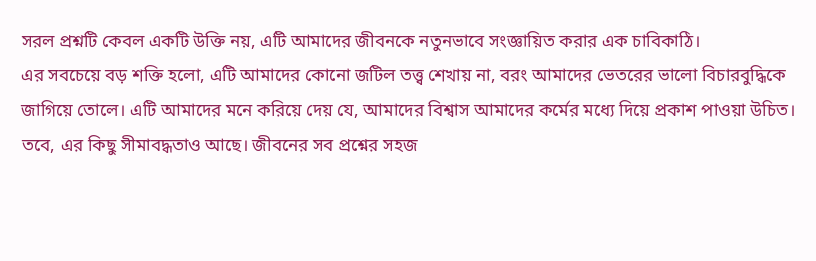সরল প্রশ্নটি কেবল একটি উক্তি নয়, এটি আমাদের জীবনকে নতুনভাবে সংজ্ঞায়িত করার এক চাবিকাঠি।
এর সবচেয়ে বড় শক্তি হলো, এটি আমাদের কোনো জটিল তত্ত্ব শেখায় না, বরং আমাদের ভেতরের ভালো বিচারবুদ্ধিকে জাগিয়ে তোলে। এটি আমাদের মনে করিয়ে দেয় যে, আমাদের বিশ্বাস আমাদের কর্মের মধ্যে দিয়ে প্রকাশ পাওয়া উচিত।
তবে, এর কিছু সীমাবদ্ধতাও আছে। জীবনের সব প্রশ্নের সহজ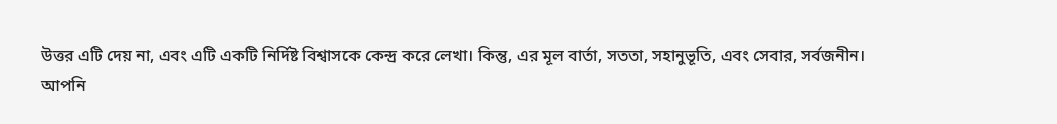উত্তর এটি দেয় না, এবং এটি একটি নির্দিষ্ট বিশ্বাসকে কেন্দ্র করে লেখা। কিন্তু, এর মূল বার্তা, সততা, সহানুভূতি, এবং সেবার, সর্বজনীন।
আপনি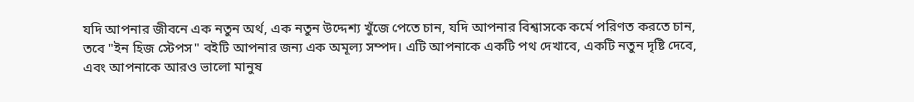যদি আপনার জীবনে এক নতুন অর্থ, এক নতুন উদ্দেশ্য খুঁজে পেতে চান, যদি আপনার বিশ্বাসকে কর্মে পরিণত করতে চান, তবে "ইন হিজ স্টেপস" বইটি আপনার জন্য এক অমূল্য সম্পদ। এটি আপনাকে একটি পথ দেখাবে, একটি নতুন দৃষ্টি দেবে, এবং আপনাকে আরও ভালো মানুষ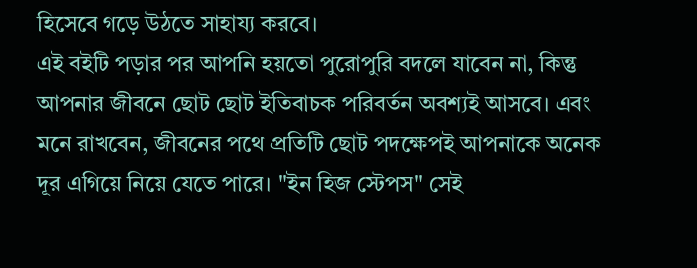হিসেবে গড়ে উঠতে সাহায্য করবে।
এই বইটি পড়ার পর আপনি হয়তো পুরোপুরি বদলে যাবেন না, কিন্তু আপনার জীবনে ছোট ছোট ইতিবাচক পরিবর্তন অবশ্যই আসবে। এবং মনে রাখবেন, জীবনের পথে প্রতিটি ছোট পদক্ষেপই আপনাকে অনেক দূর এগিয়ে নিয়ে যেতে পারে। "ইন হিজ স্টেপস" সেই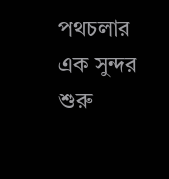পথচলার এক সুন্দর শুরু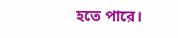হতে পারে।